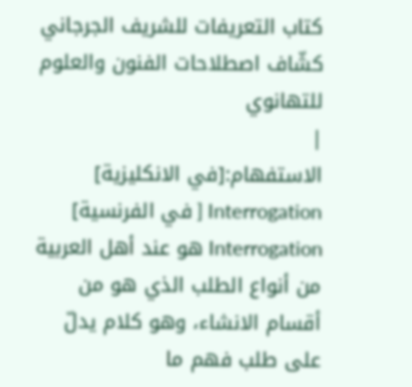كتاب التعريفات للشريف الجرجاني
كشّاف اصطلاحات الفنون والعلوم للتهانوي
|
الاستفهام:[في الانكليزية] Interrogation [ في الفرنسية] Interrogation هو عند أهل العربية من أنواع الطلب الذي هو من أقسام الانشاء، وهو كلام يدلّ على طلب فهم ما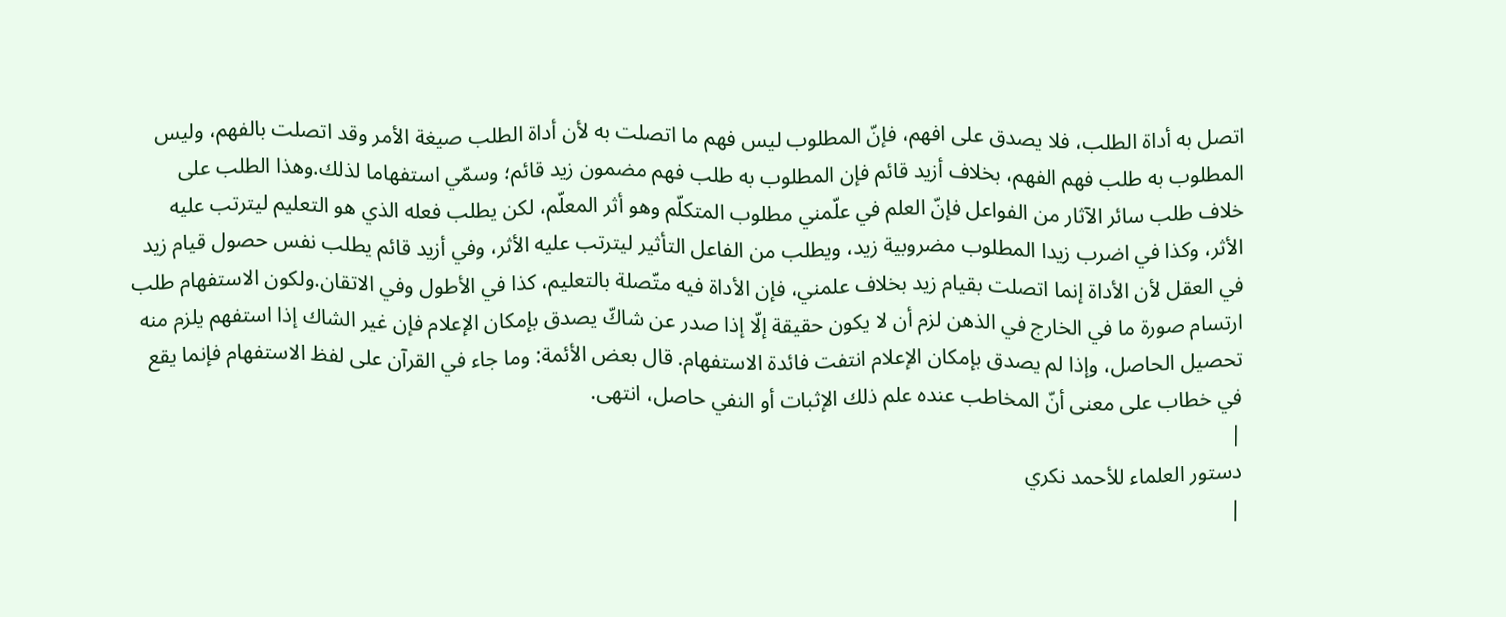اتصل به أداة الطلب، فلا يصدق على افهم، فإنّ المطلوب ليس فهم ما اتصلت به لأن أداة الطلب صيغة الأمر وقد اتصلت بالفهم، وليس المطلوب به طلب فهم الفهم، بخلاف أزيد قائم فإن المطلوب به طلب فهم مضمون زيد قائم؛ وسمّي استفهاما لذلك.وهذا الطلب على خلاف طلب سائر الآثار من الفواعل فإنّ العلم في علّمني مطلوب المتكلّم وهو أثر المعلّم، لكن يطلب فعله الذي هو التعليم ليترتب عليه الأثر، وكذا في اضرب زيدا المطلوب مضروبية زيد، ويطلب من الفاعل التأثير ليترتب عليه الأثر، وفي أزيد قائم يطلب نفس حصول قيام زيد في العقل لأن الأداة إنما اتصلت بقيام زيد بخلاف علمني، فإن الأداة فيه متّصلة بالتعليم، كذا في الأطول وفي الاتقان.ولكون الاستفهام طلب ارتسام صورة ما في الخارج في الذهن لزم أن لا يكون حقيقة إلّا إذا صدر عن شاكّ يصدق بإمكان الإعلام فإن غير الشاك إذا استفهم يلزم منه تحصيل الحاصل، وإذا لم يصدق بإمكان الإعلام انتفت فائدة الاستفهام. قال بعض الأئمة: وما جاء في القرآن على لفظ الاستفهام فإنما يقع في خطاب على معنى أنّ المخاطب عنده علم ذلك الإثبات أو النفي حاصل، انتهى.
|
دستور العلماء للأحمد نكري
|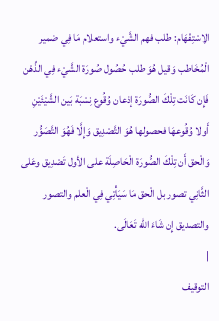الِاسْتِفْهَام: طلب فهم الشَّيْء واستعلام مَا فِي ضمير الْمُخَاطب وَقيل هُوَ طلب حُصُول صُورَة الشَّيْء فِي الذِّهْن فَإِن كَانَت تِلْكَ الصُّورَة إذعان وُقُوع نِسْبَة بَين الشَّيْئَيْنِ أَولا وُقُوعهَا فحصولها هُوَ التَّصْدِيق وَإِلَّا فَهُوَ التَّصَوُّر وَالْحق أَن تِلْكَ الصُّورَة الْحَاصِلَة على الأول تَصْدِيق وعَلى الثَّانِي تصور بل الْحق مَا سَيَأْتِي فِي الْعلم والتصور والتصديق إِن شَاءَ الله تَعَالَى.
|
التوقيف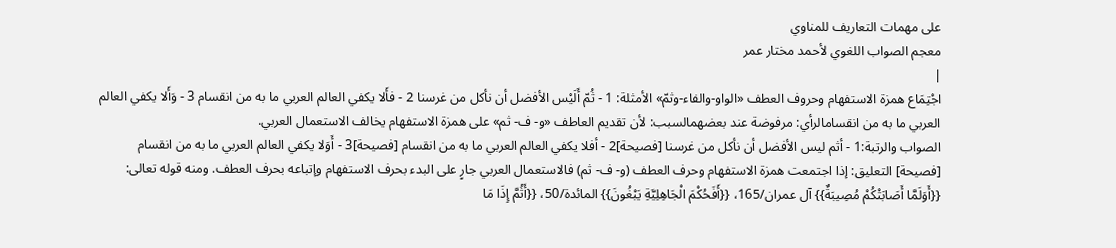على مهمات التعاريف للمناوي
معجم الصواب اللغوي لأحمد مختار عمر
|
اجْتِمَاع همزة الاستفهام وحروف العطف «الواو-والفاء-وثمّ» الأمثلة: 1 - ثُمّ أَلَيْس الأفضل أن نأكل من غرسنا 2 - فأَلا يكفي العالم العربي ما به من انقسام 3 - وَأَلا يكفي العالم العربي ما به من انقسامالرأي: مرفوضة عند بعضهمالسبب: لأن تقديم العاطف «و- ف- ثم» على همزة الاستفهام يخالف الاستعمال العربي.
الصواب والرتبة:1 - أثم ليس الأفضل أن نأكل من غرسنا [فصيحة]2 - أفلا يكفي العالم العربي ما به من انقسام [فصيحة]3 - أَوَلا يكفي العالم العربي ما به من انقسام [فصيحة] التعليق: إذا اجتمعت همزة الاستفهام وحرف العطف (و- ف- ثم) فالاستعمال العربي جارٍ على البدء بحرف الاستفهام وإتباعه بحرف العطف. ومنه قوله تعالى: {{أَوَلَمَّا أَصَابَتْكُمْ مُصِيبَةٌ}} آل عمران/165، {{أَفَحُكْمَ الْجَاهِلِيَّةِ يَبْغُونَ}} المائدة/50، {{أَثُمَّ إِذَا مَا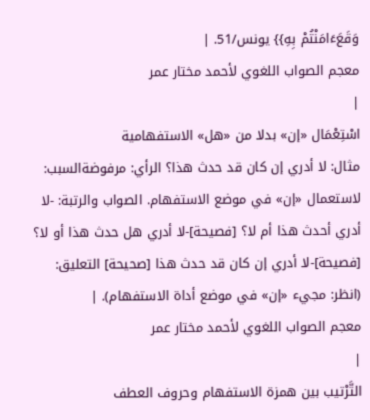وَقَعَءَامَنْتُمْ بِهِ}} يونس/51. |
معجم الصواب اللغوي لأحمد مختار عمر
|
اسْتِعْمَال «إن» بدلا من «هل» الاستفهامية
مثال: لا أدري إن كان قد حدث هذا؟ الرأي: مرفوضةالسبب: لاستعمال «إن» في موضع الاستفهام. الصواب والرتبة: -لا أدري أحدث هذا أم لا؟ [فصيحة]-لا أدري هل حدث هذا أو لا؟ [فصيحة]-لا أدري إن كان قد حدث هذا [صحيحة] التعليق: (انظر: مجيء «إن» في موضع أداة الاستفهام). |
معجم الصواب اللغوي لأحمد مختار عمر
|
التَّرْتيب بين همزة الاستفهام وحروف العطف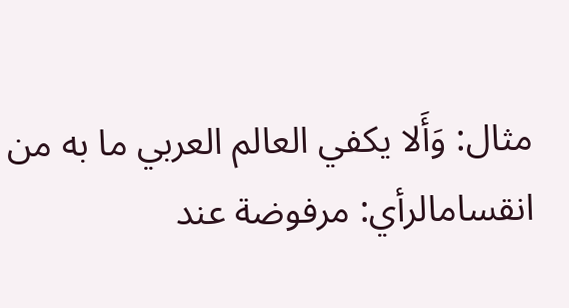مثال: وَأَلا يكفي العالم العربي ما به من انقسامالرأي: مرفوضة عند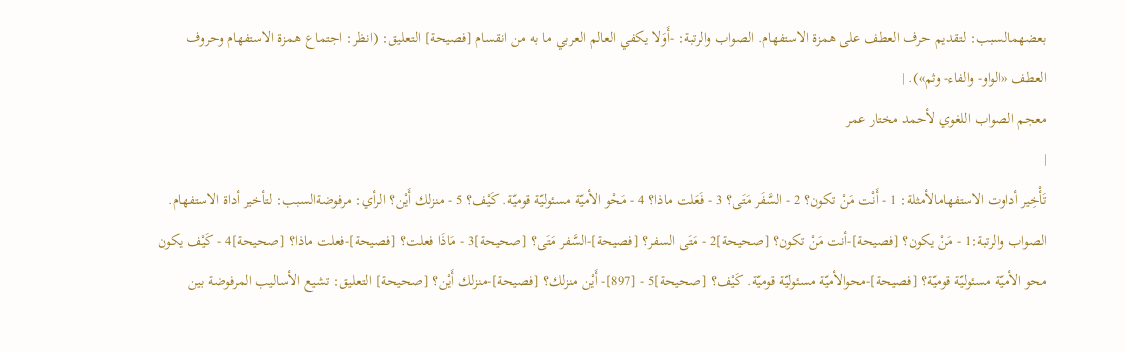بعضهمالسبب: لتقديم حرف العطف على همزة الاستفهام. الصواب والرتبة: -أَوَلا يكفي العالم العربي ما به من انقسام [فصيحة] التعليق: (انظر: اجتماع همزة الاستفهام وحروف العطف «الواو- والفاء- وثم»). |
معجم الصواب اللغوي لأحمد مختار عمر
|
تَأْخِير أداوت الاستفهامالأمثلة: 1 - أَنْت مَنْ تكون؟ 2 - السَّفَر مَتَى؟ 3 - فَعَلت ماذا؟ 4 - مَحْو الأميّة مسئوليّة قوميّة. كَيْف؟ 5 - منزلك أَيْن؟ الرأي: مرفوضةالسبب: لتأخير أداة الاستفهام.
الصواب والرتبة:1 - مَنْ يكون؟ [فصيحة]-أنت مَنْ تكون؟ [صحيحة]2 - مَتَى السفر؟ [فصيحة]-السَّفر مَتَى؟ [صحيحة]3 - مَاذَا فعلت؟ [فصيحة]-فعلت ماذا؟ [صحيحة]4 - كَيْف يكون محو الأميّة مسئوليّة قوميّة؟ [فصيحة]-محوالأميّة مسئوليّة قوميّة. كَيْف؟ [صحيحة]5 - [897]- أَيْن منزلك؟ [فصيحة]-منزلك أَيْن؟ [صحيحة] التعليق: تشيع الأساليب المرفوضة بين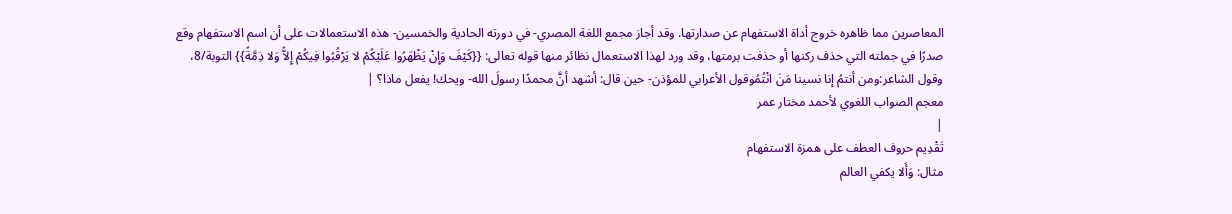المعاصرين مما ظاهره خروج أداة الاستفهام عن صدارتها. وقد أجاز مجمع اللغة المصري- في دورته الحادية والخمسين- هذه الاستعمالات على أن اسم الاستفهام وقع صدرًا في جملته التي حذف ركنها أو حذفت برمتها، وقد ورد لهذا الاستعمال نظائر منها قوله تعالى: {{كَيْفَ وَإِنْ يَظْهَرُوا عَلَيْكُمْ لا يَرْقُبُوا فِيكُمْ إِلاًّ وَلا ذِمَّةً}} التوبة/8، وقول الشاعر:ومن أنتمُ إنا نسينا مَنَ انْتُمُوقول الأعرابي للمؤذن- حين قال: أشهد أنَّ محمدًا رسولَ الله- ويحك! يفعل ماذا؟ |
معجم الصواب اللغوي لأحمد مختار عمر
|
تَقْدِيم حروف العطف على همزة الاستفهام
مثال: وَأَلا يكفي العالم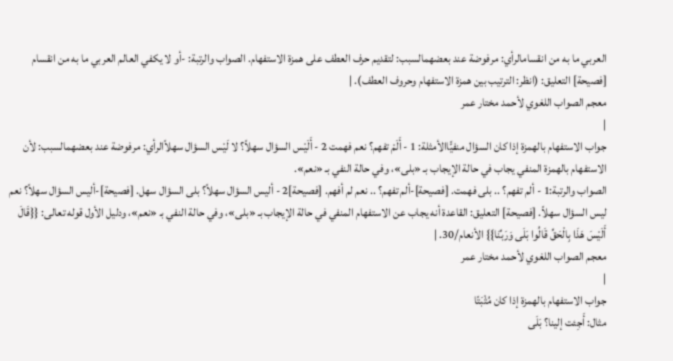العربي ما به من انقسامالرأي: مرفوضة عند بعضهمالسبب: لتقديم حرف العطف على همزة الاستفهام. الصواب والرتبة: -أو لا يكفي العالم العربي ما به من انقسام [فصيحة] التعليق: (انظر: الترتيب بين همزة الاستفهام وحروف العطف). |
معجم الصواب اللغوي لأحمد مختار عمر
|
جواب الاستفهام بالهمزة إذا كان السؤال منفيًّاالأمثلة: 1 - أَلَمْ تفهم؟ نعم فهمت 2 - أَلَيْس السؤال سهلاً؟ لا لَيْس السؤال سهلاًالرأي: مرفوضة عند بعضهمالسبب: لأن الاستفهام بالهمزة المنفي يجاب في حالة الإيجاب بـ «بلى»، وفي حالة النفي بـ «نعم».
الصواب والرتبة:1 - ألم تفهم؟ .. بلى فهمت. [فصيحة]-ألم تفهم؟ .. نعم لم أفهم. [فصيحة]2 - أليس السؤال سهلاً؟ بلى السؤال سهل. [فصيحة]-أليس السؤال سهلاً؟ نعم ليس السؤال سهلاً. [فصيحة] التعليق: القاعدة أنه يجاب عن الاستفهام المنفي في حالة الإيجاب بـ «بلى»، وفي حالة النفي بـ «نعم»، ودليل الأول قوله تعالى: {{قَالَ أَلَيْسَ هَذَا بِالْحَقِّ قَالُوا بَلَى وَرَبِّنَا}} الأنعام/30. |
معجم الصواب اللغوي لأحمد مختار عمر
|
جواب الاستفهام بالهمزة إذا كان مُثْبَتًا
مثال: أَجِئت إلينا؟ بَلَى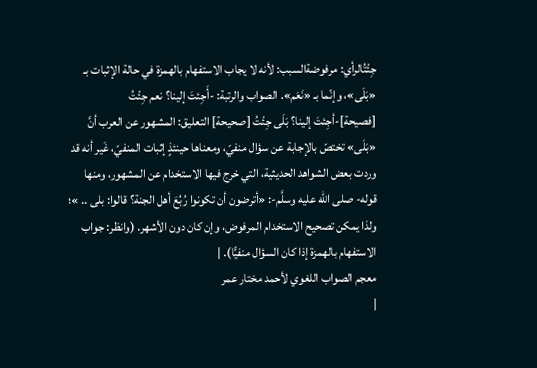جِئْتُالرأي: مرفوضةالسبب: لأنه لا يجاب الاستفهام بالهمزة في حالة الإثبات بـ «بَلَى»، وإنّما بـ «نَعَم». الصواب والرتبة: -أَجِئتَ إلينا؟ نعم جِئْتُ [فصيحة]-أجِئتَ إلينا؟ بَلَى جِئْتُ [صحيحة] التعليق: المشهور عن العرب أنَّ «بَلَى» تختصّ بالإجابة عن سؤال منفيّ، ومعناها حينئذٍ إثبات المنفيّ، غَير أنه قد وردت بعض الشواهد الحديثية، التي خرج فيها الاستخدام عن المشهور، ومنها قوله- صلى الله عليه وسلَّم-: «أترضون أن تكونوا رُبُعَ أهل الجنة؟ قالوا: بلى .. »؛ ولذا يمكن تصحيح الاستخدام المرفوض، وإن كان دون الأشهر. (وانظر: جواب الاستفهام بالهمزة إذا كان السؤال منفيًّا). |
معجم الصواب اللغوي لأحمد مختار عمر
|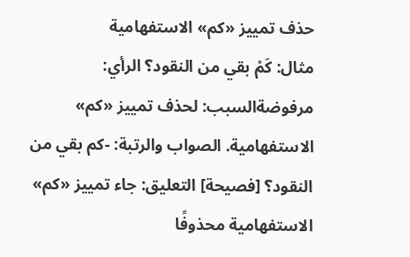حذف تمييز «كم» الاستفهامية
مثال: كَمْ بقي من النقود؟ الرأي: مرفوضةالسبب: لحذف تمييز «كم» الاستفهامية. الصواب والرتبة: -كم بقي من النقود؟ [فصيحة] التعليق: جاء تمييز «كم» الاستفهامية محذوفًا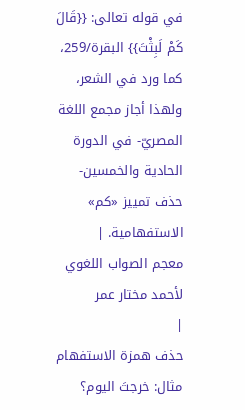في قوله تعالى: {{قَالَ كَمْ لَبِثْتَ}} البقرة/259، كما ورد في الشعر، ولهذا أجاز مجمع اللغة المصريّ- في الدورة الحادية والخمسين- حذف تمييز «كم» الاستفهامية. |
معجم الصواب اللغوي لأحمد مختار عمر
|
حذف همزة الاستفهام
مثال: خرجتَ اليوم؟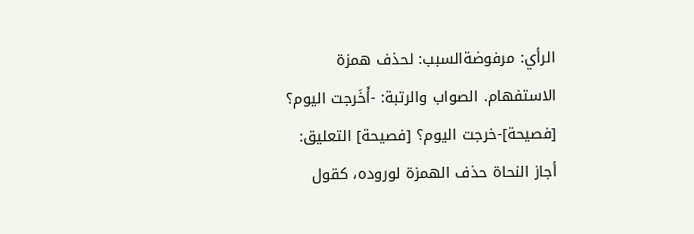الرأي: مرفوضةالسبب: لحذف همزة الاستفهام. الصواب والرتبة: -أَخَرجت اليوم؟ [فصيحة]-خرجت اليوم؟ [فصيحة] التعليق: أجاز النحاة حذف الهمزة لوروده، كقول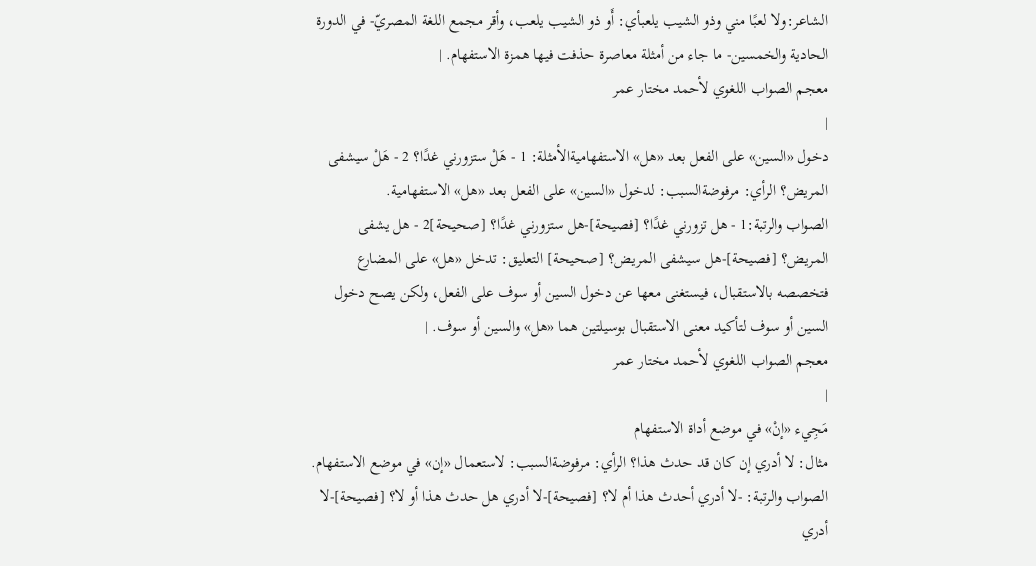الشاعر:ولا لعبًا مني وذو الشيب يلعبأي: أَو ذو الشيب يلعب، وأقر مجمع اللغة المصريّ- في الدورة الحادية والخمسين- ما جاء من أمثلة معاصرة حذفت فيها همزة الاستفهام. |
معجم الصواب اللغوي لأحمد مختار عمر
|
دخول «السين» على الفعل بعد «هل» الاستفهاميةالأمثلة: 1 - هَلْ ستزورني غدًا؟ 2 - هَلْ سيشفى المريض؟ الرأي: مرفوضةالسبب: لدخول «السين» على الفعل بعد «هل» الاستفهامية.
الصواب والرتبة:1 - هل تزورني غدًا؟ [فصيحة]-هل ستزورني غدًا؟ [صحيحة]2 - هل يشفى المريض؟ [فصيحة]-هل سيشفى المريض؟ [صحيحة] التعليق: تدخل «هل» على المضارع فتخصصه بالاستقبال، فيستغنى معها عن دخول السين أو سوف على الفعل، ولكن يصح دخول السين أو سوف لتأكيد معنى الاستقبال بوسيلتين هما «هل» والسين أو سوف. |
معجم الصواب اللغوي لأحمد مختار عمر
|
مَجِيء «إنْ» في موضع أداة الاستفهام
مثال: لا أدري إن كان قد حدث هذا؟ الرأي: مرفوضةالسبب: لاستعمال «إن» في موضع الاستفهام. الصواب والرتبة: -لا أدري أحدث هذا أم لا؟ [فصيحة]-لا أدري هل حدث هذا أو لا؟ [فصيحة]-لا أدري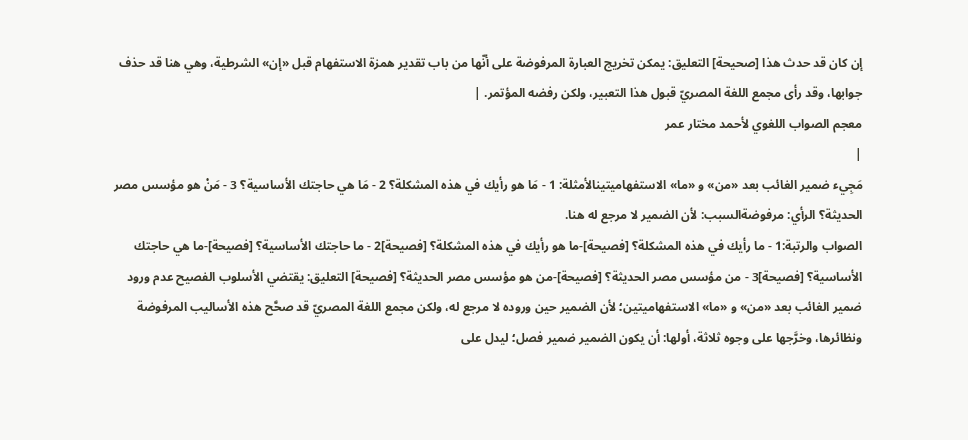إن كان قد حدث هذا [صحيحة] التعليق: يمكن تخريج العبارة المرفوضة على أنّها من باب تقدير همزة الاستفهام قبل «إن» الشرطية، وهي هنا قد حذف جوابها، وقد رأى مجمع اللغة المصريّ قبول هذا التعبير، ولكن رفضه المؤتمر. |
معجم الصواب اللغوي لأحمد مختار عمر
|
مَجِيء ضمير الغائب بعد «من» و «ما» الاستفهاميتينالأمثلة: 1 - مَا هو رأيك في هذه المشكلة؟ 2 - مَا هي حاجتك الأساسية؟ 3 - مَنْ هو مؤسس مصر الحديثة؟ الرأي: مرفوضةالسبب: لأن الضمير لا مرجع له هنا.
الصواب والرتبة:1 - ما رأيك في هذه المشكلة؟ [فصيحة]-ما هو رأيك في هذه المشكلة؟ [فصيحة]2 - ما حاجتك الأساسية؟ [فصيحة]-ما هي حاجتك الأساسية؟ [فصيحة]3 - من مؤسس مصر الحديثة؟ [فصيحة]-من هو مؤسس مصر الحديثة؟ [فصيحة] التعليق: يقتضي الأسلوب الفصيح عدم ورود ضمير الغائب بعد «من» و «ما» الاستفهاميتين؛ لأن الضمير حين وروده لا مرجع له، ولكن مجمع اللغة المصريّ قد صحَّح هذه الأساليب المرفوضة ونظائرها، وخرَّجها على وجوه ثلاثة، أولها: أن يكون الضمير ضمير فصل؛ ليدل على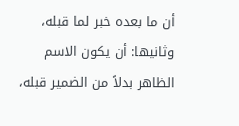أن ما بعده خبر لما قبله، وثانيها: أن يكون الاسم الظاهر بدلاً من الضمير قبله،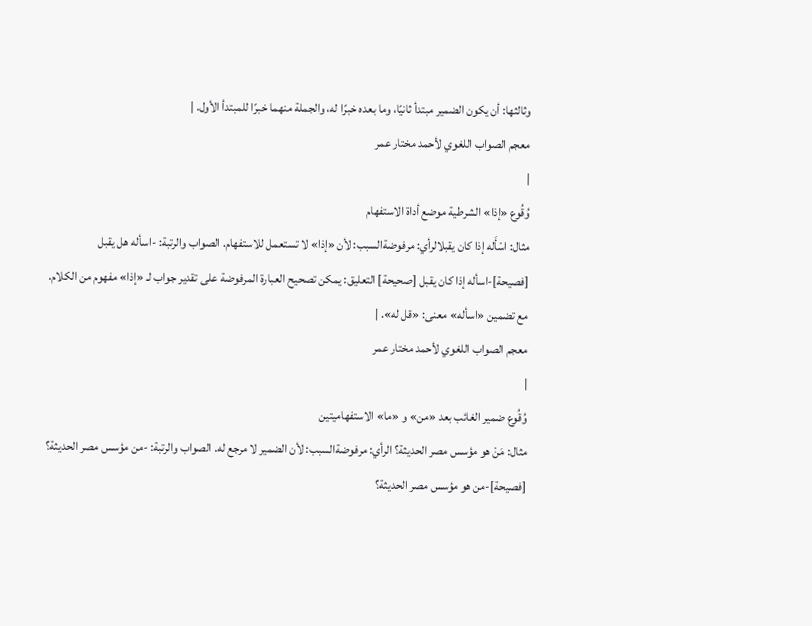وثالثها: أن يكون الضمير مبتدأ ثانيًا، وما بعده خبرًا له، والجملة منهما خبرًا للمبتدأ الأول. |
معجم الصواب اللغوي لأحمد مختار عمر
|
وُقُوع «إذا» الشرطية موضع أداة الاستفهام
مثال: اسْأَله إذا كان يقبلالرأي: مرفوضةالسبب: لأن «إذا» لا تستعمل للاستفهام. الصواب والرتبة: -اسأله هل يقبل [فصيحة]-اسأله إذا كان يقبل [صحيحة] التعليق: يمكن تصحيح العبارة المرفوضة على تقدير جواب لـ «إذا» مفهوم من الكلام. مع تضمين «اسأله» معنى: «قل له». |
معجم الصواب اللغوي لأحمد مختار عمر
|
وُقُوع ضمير الغائب بعد «من» و «ما» الاستفهاميتين
مثال: مَنْ هو مؤسس مصر الحديثة؟ الرأي: مرفوضةالسبب: لأن الضمير لا مرجع له. الصواب والرتبة: -من مؤسس مصر الحديثة؟ [فصيحة]-من هو مؤسس مصر الحديثة؟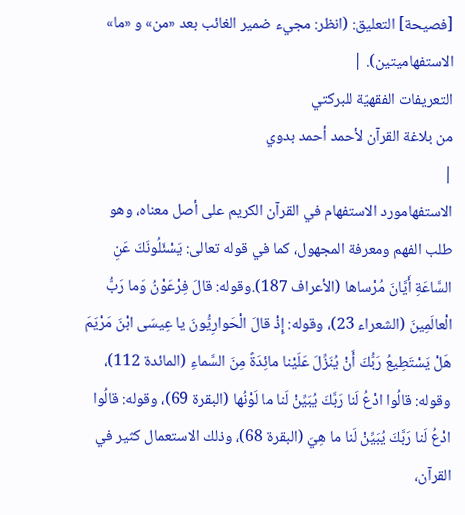[فصيحة] التعليق: (انظر: مجيء ضمير الغائب بعد «من» و «ما» الاستفهاميتين). |
التعريفات الفقهيّة للبركتي
من بلاغة القرآن لأحمد أحمد بدوي
|
الاستفهامورد الاستفهام في القرآن الكريم على أصل معناه، وهو طلب الفهم ومعرفة المجهول، كما في قوله تعالى: يَسْئَلُونَكَ عَنِ السَّاعَةِ أَيَّانَ مُرْساها (الأعراف 187).وقوله: قالَ فِرْعَوْنُ وَما رَبُّ الْعالَمِينَ (الشعراء 23)، وقوله: إِذْ قالَ الْحَوارِيُّونَ يا عِيسَى ابْنَ مَرْيَمَ هَلْ يَسْتَطِيعُ رَبُّكَ أَنْ يُنَزِّلَ عَلَيْنا مائِدَةً مِنَ السَّماءِ (المائدة 112)، وقوله: قالُوا ادْعُ لَنا رَبَّكَ يُبَيِّنْ لَنا ما لَوْنُها (البقرة 69)، وقوله: قالُوا ادْعُ لَنا رَبَّكَ يُبَيِّنْ لَنا ما هِيَ (البقرة 68)، وذلك الاستعمال كثير في القرآن،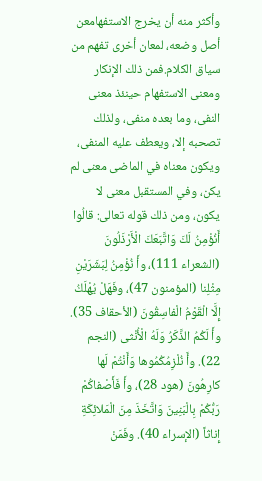وأكثر منه أن يخرج الاستفهامعن أصل وضعه، لمعان أخرى تفهم من سياق الكلام.فمن ذلك الإنكار ومعنى الاستفهام حينئذ معنى النفى، وما بعده منفى، ولذلك تصحبه إلا، ويعطف عليه المنفى، ويكون معناه في الماضى معنى لم يكن، وفي المستقبل معنى لا يكون، ومن ذلك قوله تعالى: قالُوا أَنُؤْمِنُ لَكَ وَاتَّبَعَكَ الْأَرْذَلُونَ (الشعراء 111)، وأَ نُؤْمِنُ لِبَشَرَيْنِ مِثْلِنا (المؤمنون 47)، وفَهَلْ يُهْلَكُ إِلَّا الْقَوْمُ الْفاسِقُونَ (الأحقاف 35). وأَ لَكُمُ الذَّكَرُ وَلَهُ الْأُنْثى (النجم 22). وأَ نُلْزِمُكُمُوها وَأَنْتُمْ لَها كارِهُونَ (هود 28)، وأَ فَأَصْفاكُمْ رَبُّكُمْ بِالْبَنِينَ وَاتَّخَذَ مِنَ الْمَلائِكَةِ إِناثاً (الإسراء 40). وفَمَنْ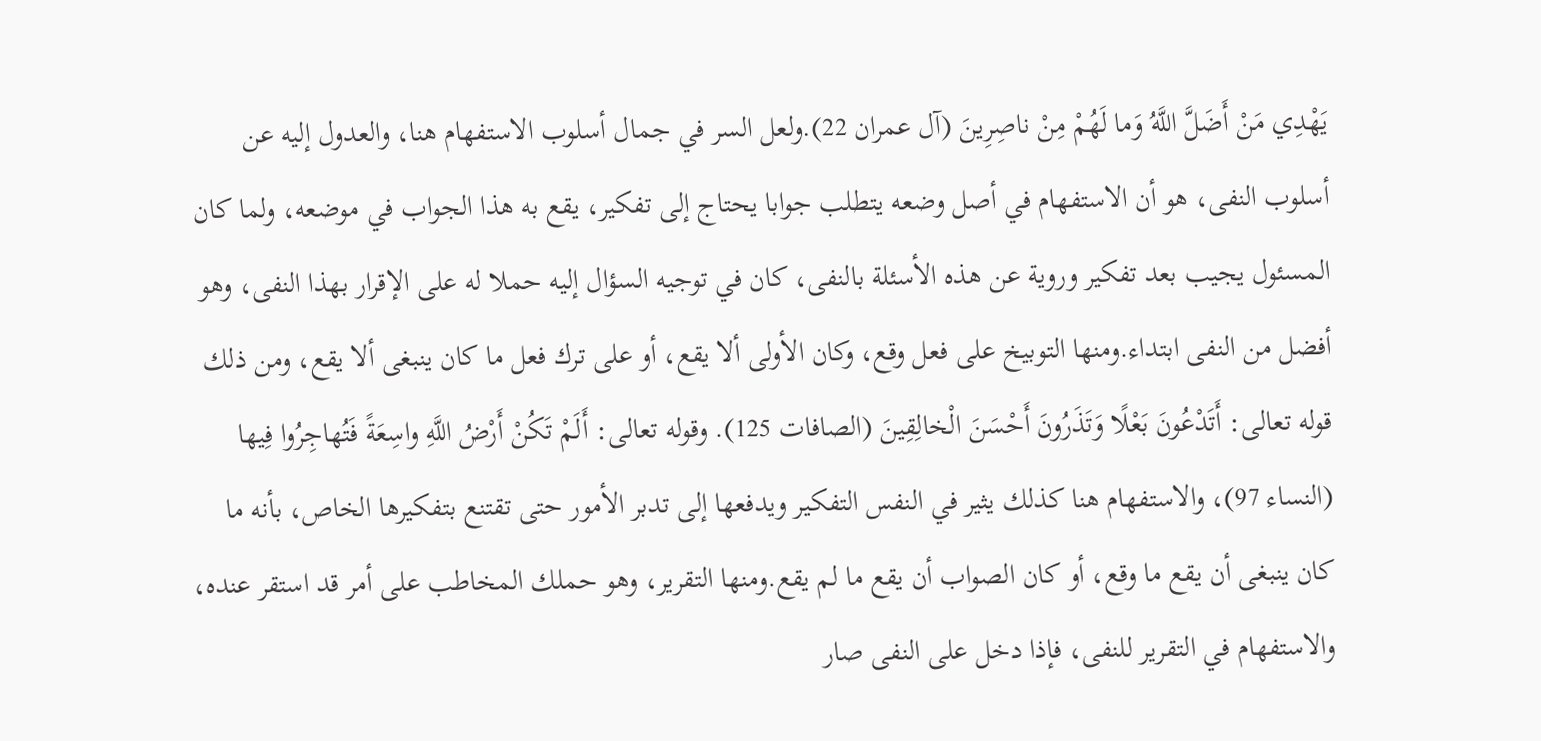يَهْدِي مَنْ أَضَلَّ اللَّهُ وَما لَهُمْ مِنْ ناصِرِينَ (آل عمران 22).ولعل السر في جمال أسلوب الاستفهام هنا، والعدول إليه عن أسلوب النفى، هو أن الاستفهام في أصل وضعه يتطلب جوابا يحتاج إلى تفكير، يقع به هذا الجواب في موضعه، ولما كان المسئول يجيب بعد تفكير وروية عن هذه الأسئلة بالنفى، كان في توجيه السؤال إليه حملا له على الإقرار بهذا النفى، وهو أفضل من النفى ابتداء.ومنها التوبيخ على فعل وقع، وكان الأولى ألا يقع، أو على ترك فعل ما كان ينبغى ألا يقع، ومن ذلك قوله تعالى: أَتَدْعُونَ بَعْلًا وَتَذَرُونَ أَحْسَنَ الْخالِقِينَ (الصافات 125). وقوله تعالى: أَلَمْ تَكُنْ أَرْضُ اللَّهِ واسِعَةً فَتُهاجِرُوا فِيها (النساء 97)، والاستفهام هنا كذلك يثير في النفس التفكير ويدفعها إلى تدبر الأمور حتى تقتنع بتفكيرها الخاص، بأنه ما كان ينبغى أن يقع ما وقع، أو كان الصواب أن يقع ما لم يقع.ومنها التقرير، وهو حملك المخاطب على أمر قد استقر عنده، والاستفهام في التقرير للنفى، فإذا دخل على النفى صار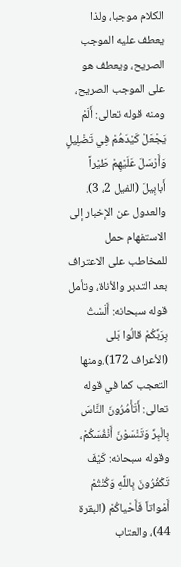الكلام موجبا، ولذا يعطف عليه الموجب الصريح، ويعطف هو على الموجب الصريح، ومنه قوله تعالى: أَلَمْ يَجْعَلْ كَيْدَهُمْ فِي تَضْلِيلٍ وَأَرْسَلَ عَلَيْهِمْ طَيْراً أَبابِيلَ (الفيل 2، 3). والعدول عن الإخبار إلى الاستفهام حمل للمخاطب على الاعتراف بعد التدبر والأناة، وتأمل قوله سبحانه: أَلَسْتُ بِرَبِّكُمْ قالُوا بَلى (الأعراف 172).ومنها التعجب كما في قوله تعالى: أَتَأْمُرُونَ النَّاسَ بِالْبِرِّ وَتَنْسَوْنَ أَنْفُسَكُمْ، وقوله سبحانه: كَيْفَ تَكْفُرُونَ بِاللَّهِ وَكُنْتُمْ أَمْواتاً فَأَحْياكُمْ (البقرة 44)، والعتاب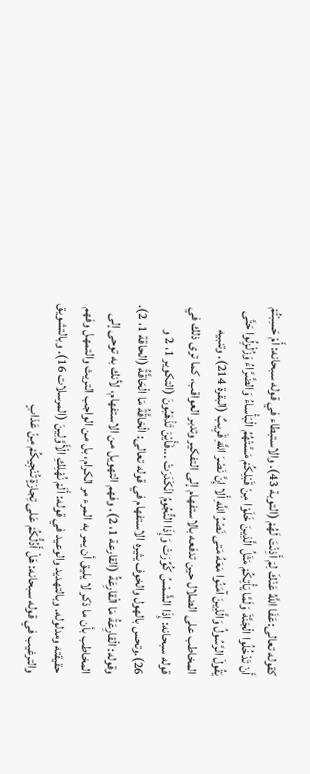كقوله تعالى:عَفَا اللَّهُ عَنْكَ لِمَ أَذِنْتَ لَهُمْ (التوبة 43). والاستبطاء في قوله سبحانه: أَمْ حَسِبْتُمْ أَنْ تَدْخُلُوا الْجَنَّةَ وَلَمَّا يَأْتِكُمْ مَثَلُ الَّذِينَ خَلَوْا مِنْ قَبْلِكُمْ مَسَّتْهُمُ الْبَأْساءُ وَالضَّرَّاءُ وَزُلْزِلُوا حَتَّى يَقُولَ الرَّسُولُ وَالَّذِينَ آمَنُوا مَعَهُ مَتى نَصْرُ اللَّهِ أَلا إِنَّ نَصْرَ اللَّهِ قَرِيبٌ (البقرة 214). وتنبيه المخاطب على الضلال حين تدفعه بالاستفهام إلى التفكير وتدبر العواقب، كما ترى ذلك في قوله سبحانه: إِذَا الشَّمْسُ كُوِّرَتْ وَإِذَا النُّجُومُ انْكَدَرَتْ ...فَأَيْنَ تَذْهَبُونَ (التكوير 1، 2 و 26).وتحس بالهول والخوف يثيره الاستفهام في قوله تعالى: الْحَاقَّةُ مَا الْحَاقَّةُ (الحاقة 1، 2). وقوله: الْقارِعَةُ مَا الْقارِعَةُ (القارعة 1، 2). وفهم التهويل من الاستفهام، لأنك به توحى إلى المخاطب بأن ما ذكر لا يليق أن يمر به المرء مر الكرام، بل من الواجب التريث والتمهل وفهم حقيقته ومدلوله. وبالتهديد والوعيد في قوله: أَلَمْ نُهْلِكِ الْأَوَّلِينَ (المرسلات 16). وبالتشويق والترغيب في قوله سبحانه: هَلْ أَدُلُّكُمْ عَلى تِجارَةٍ تُنْجِيكُمْ مِنْ عَذابٍ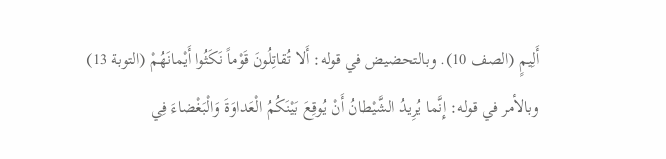أَلِيمٍ (الصف 10). وبالتحضيض في قوله: أَلا تُقاتِلُونَ قَوْماً نَكَثُوا أَيْمانَهُمْ (التوبة 13) وبالأمر في قوله: إِنَّما يُرِيدُ الشَّيْطانُ أَنْ يُوقِعَ بَيْنَكُمُ الْعَداوَةَ وَالْبَغْضاءَ فِي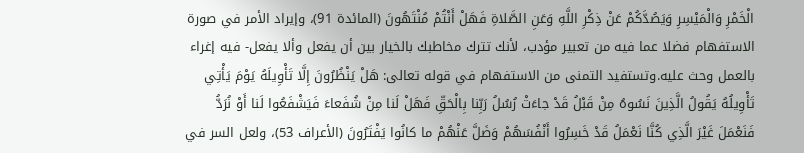الْخَمْرِ وَالْمَيْسِرِ وَيَصُدَّكُمْ عَنْ ذِكْرِ اللَّهِ وَعَنِ الصَّلاةِ فَهَلْ أَنْتُمْ مُنْتَهُونَ (المائدة 91)، وإيراد الأمر في صورة الاستفهام فضلا عما فيه من تعبير مؤدب، لأنك تترك مخاطبك بالخيار بين أن يفعل وألا يفعل- فيه إغراء بالعمل وحث عليه.وتستفيد التمنى من الاستفهام في قوله تعالى: هَلْ يَنْظُرُونَ إِلَّا تَأْوِيلَهُ يَوْمَ يَأْتِي تَأْوِيلُهُ يَقُولُ الَّذِينَ نَسُوهُ مِنْ قَبْلُ قَدْ جاءَتْ رُسُلُ رَبِّنا بِالْحَقِّ فَهَلْ لَنا مِنْ شُفَعاءَ فَيَشْفَعُوا لَنا أَوْ نُرَدُّ فَنَعْمَلَ غَيْرَ الَّذِي كُنَّا نَعْمَلُ قَدْ خَسِرُوا أَنْفُسَهُمْ وَضَلَّ عَنْهُمْ ما كانُوا يَفْتَرُونَ (الأعراف 53)، ولعل السر في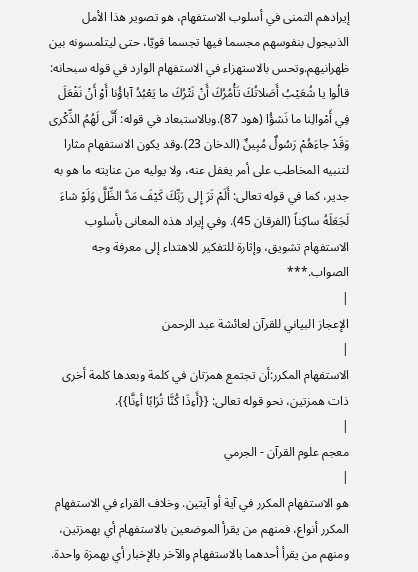إيرادهم التمنى في أسلوب الاستفهام، هو تصوير هذا الأمل الذىيجول بنفوسهم مجسما فيها تجسما قويّا، حتى ليتلمسونه بين ظهرانيهم.وتحس بالاستهزاء في الاستفهام الوارد في قوله سبحانه: قالُوا يا شُعَيْبُ أَصَلاتُكَ تَأْمُرُكَ أَنْ نَتْرُكَ ما يَعْبُدُ آباؤُنا أَوْ أَنْ نَفْعَلَ فِي أَمْوالِنا ما نَشؤُا (هود 87).وبالاستبعاد في قوله: أَنَّى لَهُمُ الذِّكْرى وَقَدْ جاءَهُمْ رَسُولٌ مُبِينٌ (الدخان 23).وقد يكون الاستفهام مثارا لتنبيه المخاطب على أمر يغفل عنه، ولا يوليه من عنايته ما هو به جدير، كما في قوله تعالى: أَلَمْ تَرَ إِلى رَبِّكَ كَيْفَ مَدَّ الظِّلَّ وَلَوْ شاءَ لَجَعَلَهُ ساكِناً (الفرقان 45). وفي إيراد هذه المعانى بأسلوب الاستفهام تشويق، وإثارة للتفكير للاهتداء إلى معرفة وجه الصواب.***
|
الإعجاز البياني للقرآن لعائشة عبد الرحمن
|
الاستفهام المكرر:أن تجتمع همزتان في كلمة وبعدها كلمة أخرى ذات همزتين، نحو قوله تعالى: {{أَءِذَا كُنَّا تُرَابًا أءِنَّا}}.
|
معجم علوم القرآن - الجرمي
|
هو الاستفهام المكرر في آية أو آيتين. وخلاف القراء في الاستفهام المكرر أنواع، فمنهم من يقرأ الموضعين بالاستفهام أي بهمزتين، ومنهم من يقرأ أحدهما بالاستفهام والآخر بالإخبار أي بهمزة واحدة.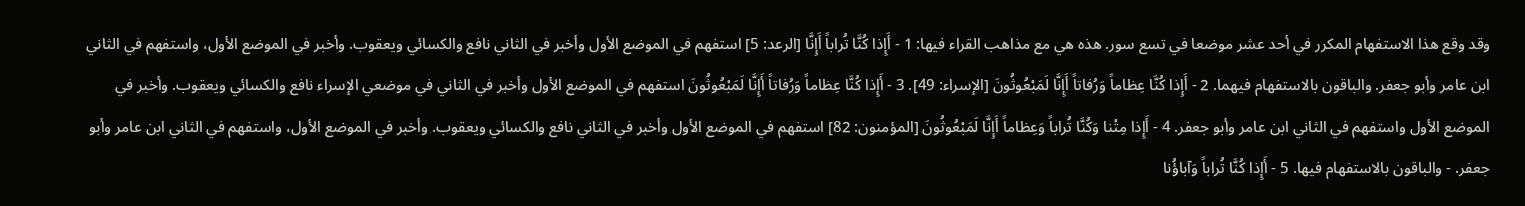وقد وقع هذا الاستفهام المكرر في أحد عشر موضعا في تسع سور. هذه هي مع مذاهب القراء فيها: 1 - أَإِذا كُنَّا تُراباً أَإِنَّا [الرعد: 5] استفهم في الموضع الأول وأخبر في الثاني نافع والكسائي ويعقوب. وأخبر في الموضع الأول، واستفهم في الثاني ابن عامر وأبو جعفر. والباقون بالاستفهام فيهما. 2 - أَإِذا كُنَّا عِظاماً وَرُفاتاً أَإِنَّا لَمَبْعُوثُونَ [الإسراء: 49]. 3 - أَإِذا كُنَّا عِظاماً وَرُفاتاً أَإِنَّا لَمَبْعُوثُونَ استفهم في الموضع الأول وأخبر في الثاني في موضعي الإسراء نافع والكسائي ويعقوب. وأخبر في الموضع الأول واستفهم في الثاني ابن عامر وأبو جعفر. 4 - أَإِذا مِتْنا وَكُنَّا تُراباً وَعِظاماً أَإِنَّا لَمَبْعُوثُونَ [المؤمنون: 82] استفهم في الموضع الأول وأخبر في الثاني نافع والكسائي ويعقوب. وأخبر في الموضع الأول، واستفهم في الثاني ابن عامر وأبو جعفر. - والباقون بالاستفهام فيها. 5 - أَإِذا كُنَّا تُراباً وَآباؤُنا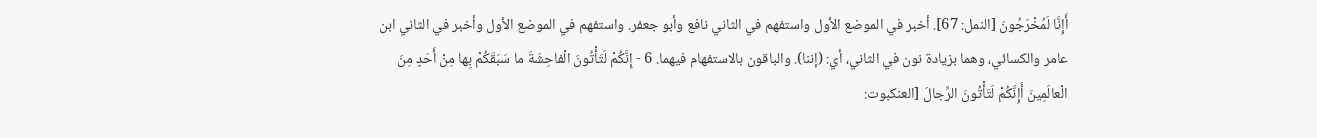أَإِنَّا لَمُخْرَجُونَ [النمل: 67]. أخبر في الموضع الأول واستفهم في الثاني نافع وأبو جعفر. واستفهم في الموضع الأول وأخبر في الثاني ابن عامر والكسائي، وهما بزيادة نون في الثاني، أي: (إننا). والباقون بالاستفهام فيهما. 6 - إِنَّكُمْ لَتَأْتُونَ الْفاحِشَةَ ما سَبَقَكُمْ بِها مِنْ أَحَدٍ مِنَ الْعالَمِينَ أَإِنَّكُمْ لَتَأْتُونَ الرِّجالَ [العنكبوت: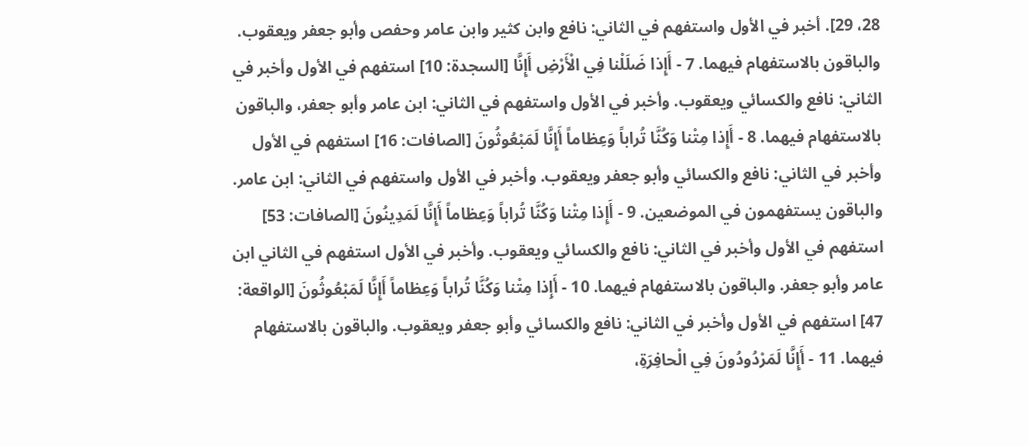28، 29]. أخبر في الأول واستفهم في الثاني: نافع وابن كثير وابن عامر وحفص وأبو جعفر ويعقوب. والباقون بالاستفهام فيهما. 7 - أَإِذا ضَلَلْنا فِي الْأَرْضِ أَإِنَّا [السجدة: 10] استفهم في الأول وأخبر في الثاني: نافع والكسائي ويعقوب. وأخبر في الأول واستفهم في الثاني: ابن عامر وأبو جعفر، والباقون بالاستفهام فيهما. 8 - أَإِذا مِتْنا وَكُنَّا تُراباً وَعِظاماً أَإِنَّا لَمَبْعُوثُونَ [الصافات: 16] استفهم في الأول وأخبر في الثاني: نافع والكسائي وأبو جعفر ويعقوب. وأخبر في الأول واستفهم في الثاني: ابن عامر. والباقون يستفهمون في الموضعين. 9 - أَإِذا مِتْنا وَكُنَّا تُراباً وَعِظاماً أَإِنَّا لَمَدِينُونَ [الصافات: 53] استفهم في الأول وأخبر في الثاني: نافع والكسائي ويعقوب. وأخبر في الأول استفهم في الثاني ابن عامر وأبو جعفر. والباقون بالاستفهام فيهما. 10 - أَإِذا مِتْنا وَكُنَّا تُراباً وَعِظاماً أَإِنَّا لَمَبْعُوثُونَ [الواقعة: 47] استفهم في الأول وأخبر في الثاني: نافع والكسائي وأبو جعفر ويعقوب. والباقون بالاستفهام فيهما. 11 - أَإِنَّا لَمَرْدُودُونَ فِي الْحافِرَةِ،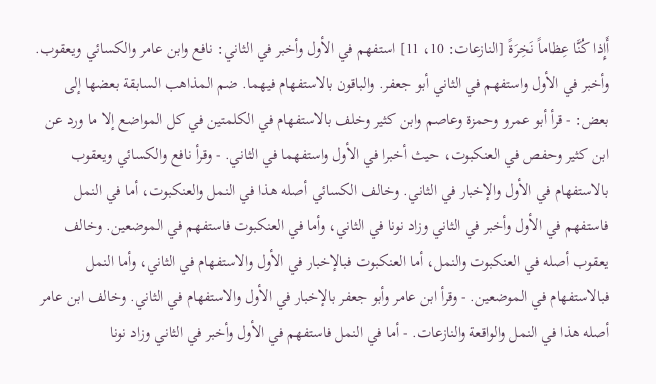أَإِذا كُنَّا عِظاماً نَخِرَةً [النازعات: 10، 11] استفهم في الأول وأخبر في الثاني: نافع وابن عامر والكسائي ويعقوب. وأخبر في الأول واستفهم في الثاني أبو جعفر. والباقون بالاستفهام فيهما. ضم المذاهب السابقة بعضها إلى بعض: - قرأ أبو عمرو وحمزة وعاصم وابن كثير وخلف بالاستفهام في الكلمتين في كل المواضع إلا ما ورد عن ابن كثير وحفص في العنكبوت، حيث أخبرا في الأول واستفهما في الثاني. - وقرأ نافع والكسائي ويعقوب بالاستفهام في الأول والإخبار في الثاني. وخالف الكسائي أصله هذا في النمل والعنكبوت، أما في النمل فاستفهم في الأول وأخبر في الثاني وزاد نونا في الثاني، وأما في العنكبوت فاستفهم في الموضعين. وخالف يعقوب أصله في العنكبوت والنمل، أما العنكبوت فبالإخبار في الأول والاستفهام في الثاني، وأما النمل فبالاستفهام في الموضعين. - وقرأ ابن عامر وأبو جعفر بالإخبار في الأول والاستفهام في الثاني. وخالف ابن عامر أصله هذا في النمل والواقعة والنازعات. - أما في النمل فاستفهم في الأول وأخبر في الثاني وزاد نونا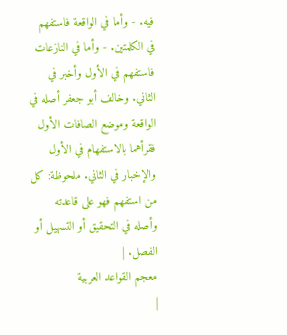فيه. - وأما في الواقعة فاستفهم في الكلمتين. - وأما في النازعات فاستفهم في الأول وأخبر في الثاني. وخالف أبو جعفر أصله في الواقعة وموضع الصافات الأول فقرأهما بالاستفهام في الأول والإخبار في الثاني. ملحوظة: كل من استفهم فهو على قاعدته وأصله في التحقيق أو التسهيل أو الفصل. |
معجم القواعد العربية
|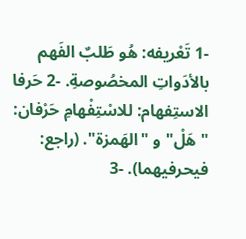-1 تَعْريفه: هُو طَلبٌ الفَهم بالأدَواتِ المخصُوصةِ. -2 حَرفا الاستِفهام: للاسْتِفْهامِ حَرْفان: "هَلْ" و "الهَمزة". (راجع: فيحرفيهما). -3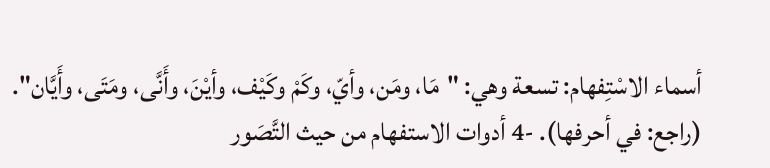أسماء الاسْتِفهام: تسعة وهي: "مَا، ومَن، وأيّ، وكَمْ وكَيْف، وأيْنَ، وأَنَّى، ومَتَى، وأَيَّان". (راجع: في أحرفها). -4 أدوات الاستفهام من حيث التَّصَور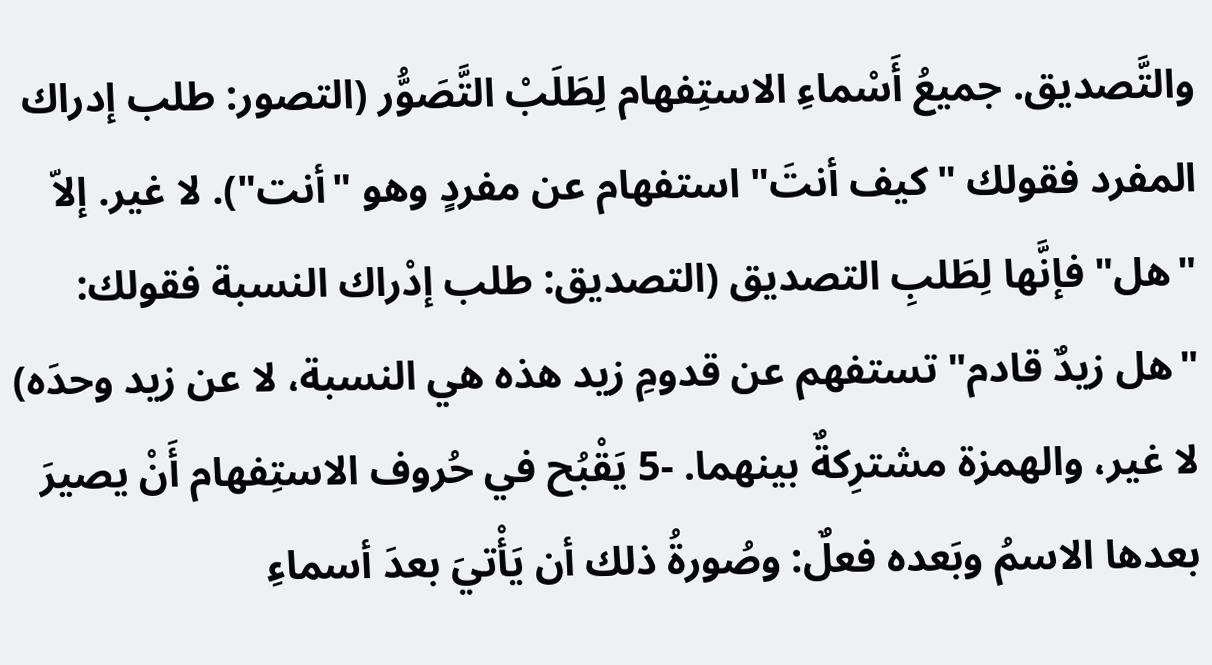والتَّصديق. جميعُ أَسْماءِ الاستِفهام لِطَلَبْ التَّصَوُّر (التصور: طلب إدراك المفرد فقولك "كيف أنتَ" استفهام عن مفردٍ وهو "أنت"). لا غير. إلاّ "هل" فإنَّها لِطَلبِ التصديق (التصديق: طلب إدْراك النسبة فقولك: "هل زيدٌ قادم" تستفهم عن قدومِ زيد هذه هي النسبة، لا عن زيد وحدَه) لا غير، والهمزة مشترِكةٌ بينهما. -5 يَقْبُح في حُروف الاستِفهام أَنْ يصيرَ بعدها الاسمُ وبَعده فعلٌ: وصُورةُ ذلك أن يَأْتيَ بعدَ أسماءِ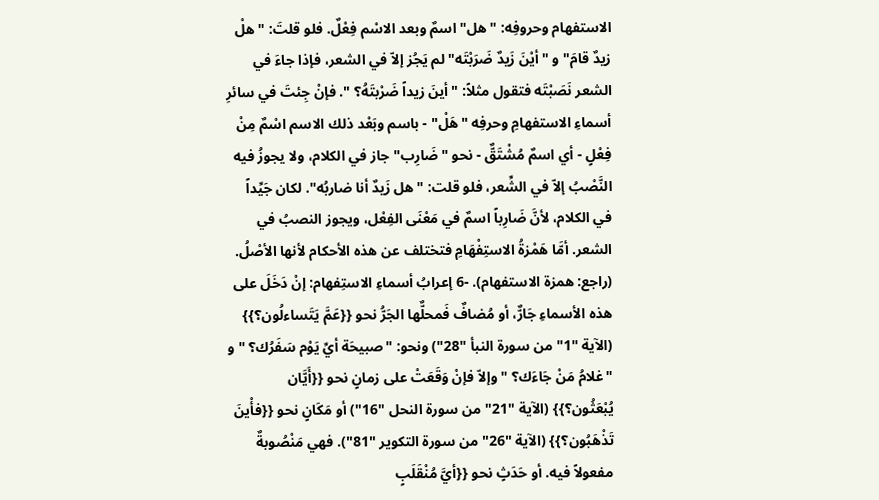الاستفهام وحروفِه: "هل" اسمٌ وبعد الاسْم فِعْلٌ. فلو قلتَ: "هلْ زيدٌ قامَ" و "أيْنَ زَيدٌ ضَرَبْتَه" لم يَجُز إلاّ في الشعر، فإذا جاءَ في الشعر نَصَبْتَه فتقول مثلاً: "أينَ زيداً ضَرْبتَهُ؟ ". فإنْ جِئتَ في سائرِ أسماءِ الاستفهامِ وحرفِه "هَلْ" - باسم وبَعْد ذلك الاسم اسْمٌ مِنْ فِعْلٍ - أي اسمٌ مُشْتَقٌّ - نحو "ضَارِب" جاز في الكلام، ولا يجوزُ فيه النَّصْبُ إلاّ في الشِّعر، فلو قلت: "هل زَيدٌ أنا ضاربُه". لكان جَيِّداً في الكلام، لأنَّ ضَارِباً اسمٌ في مَعْنَى الفِعْل، ويجوز النصبُ في الشعر. أمَّا هَمْزةُ الاستِفْهَامِ فتختلف عن هذه الأحكام لأنها الأصْلُ. (راجع: همزة الاستفهام). -6 إعرابُ أسماءِ الاستِفهام: إنْ دَخَلَ على هذه الأسماءِ جَارٌّ، أو مُضافٌ فَمحلٌّها الجَرُّ نحو {{عَمَّ يَتَساءلُون؟}} (الآية "1" من سورة النبأ "28") ونحو: "صبيحَة أيِّ يَوْم سَفَرُك؟ " و "غلامُ مَنْ جَاءَك؟ " وإلاّ فإنْ وَقَعَتْ على زمانٍ نحو {{أَيَّان يُبْعَثُون؟}} (الآية "21" من سورة النحل "16") أو مَكَانٍ نحو {{فأْينَ تَذْهَبُون؟}} (الآية "26" من سورة التكوير "81"). فهي مَنْصُوبةٌ مفعولاً فيه. أو حَدَثٍ نحو {{أيَّ مُنْقَلَبٍ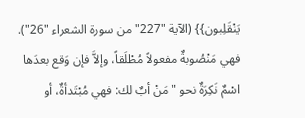يَنْقَلِبون}} (الآية "227" من سورة الشعراء "26"). فهي مَنْصُوبةٌ مفعولاً مُطْلَقاً، وإلاَّ فإن وَقع بعدَها اسْمٌ نَكِرَةٌ نحو "مَنْ أبٌ لك: فهي مُبْتَدأةٌ، أو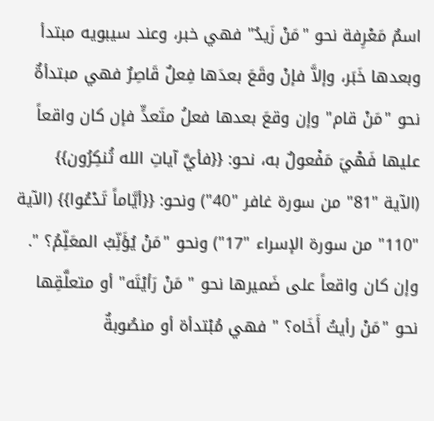اسمٌ مَعْرِفة نحو "مَنْ زَيدٌ" فهي خبر، وعند سيبويه مبتدأ وبعدها خَبَر، وإلاَّ فإنْ وقَعَ بعدَها فِعلٌ قَاصِرٌ فهي مبتدأةٌ نحو "مَنْ قام" وإن وقعَ بعدها فعلُ متَعدٍّ فإن كان واقعاً عليها فَهْيَ مَفْعولٌ به، نحو: {{فأيَّ آياتِ الله تُنكِرُون}} (الآية "81" من سورة غافر "40") ونحو: {{أيَّاماً تَدْعُوا}} (الآية "110" من سورة الإسراء "17") ونحو "مَنْ يُؤَنِّبُ المعَلِّمُ؟ ". وإن كان واقعاً على ضَميرها نحو " مَنْ رَأيْتَه" أو متعلَّقِها نحو "مَنْ رأيتُ أَخَاه؟ " فهي مُبْتدأة أو منصُوبةٌ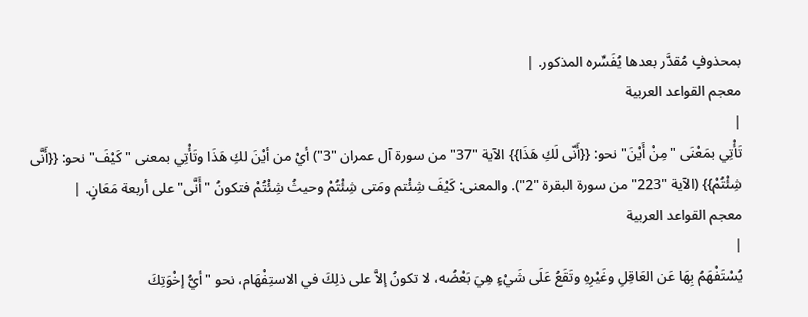بمحذوفٍ مُقدَّر بعدها يُفَسِّره المذكور. |
معجم القواعد العربية
|
تَأْتِي بمَعْنَى "مِنْ أَيْنَ" نحو: {{أَنّى لَكِ هَذَا}} الآية "37" من سورة آل عمران "3") أيْ من أيْنَ لكِ هَذَا وتَأْتِي بمعنى " كَيْفَ" نحو: {{أَنَّى شِئْتُمْ}} (الآية "223" من سورة البقرة "2"). والمعنى: كَيْفَ شِئْتم ومَتى شِئْتُمْ وحيثُ شِئْتُمْ فتكونُ "أَنَّى" على أربعة مَعَانٍ. |
معجم القواعد العربية
|
يُسْتَفْهَمُ بِهَا عَن العَاقِلِ وغَيْرِهِ وتَقَعُ عَلَى شَيْءٍ هِيَ بَعْضُه، لا تكونُ إلاَّ على ذلِكَ في الاستِفْهَام، نحو "أيُّ إخْوَتِكَ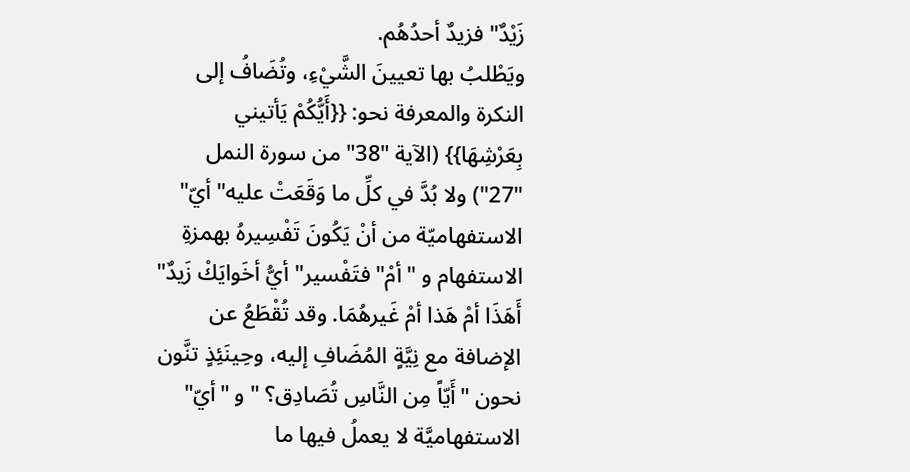زَيْدٌ" فزيدٌ أحدُهُم.
ويَطْلبُ بها تعيينَ الشَّيْءِ، وتُضَافُ إلى النكرة والمعرفة نحو: {{أَيُّكُمْ يَأتيني بِعَرْشِهَا}} (الآية "38" من سورة النمل "27") ولا بُدَّ في كلِّ ما وَقَعَتْ عليه" أيّ" الاستفهاميّة من أنْ يَكُونَ تَفْسِيرهُ بهمزةِ الاستفهام و "أمْ" فتَفْسير" أيُّ أخَوايَكْ زَيدٌ" أَهَذَا أمْ هَذا أمْ غَيرهُمَا. وقد تُقْطَعُ عن الإضافة مع نِيَّةٍ المُضَافِ إليه، وحِينَئِذٍ تنَّون نحون "أَيّاً مِن النَّاسِ تُصَادِق؟ " و "أيّ" الاستفهاميَّة لا يعملُ فيها ما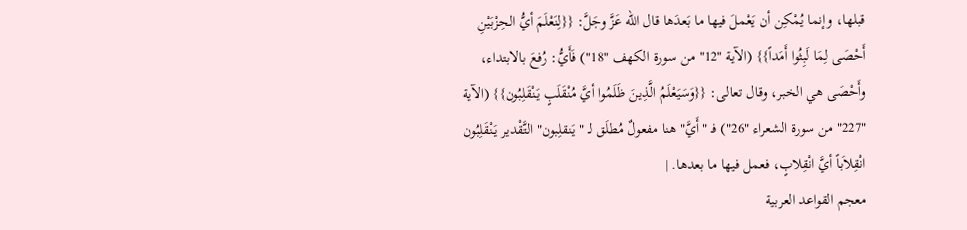قبلها، وإنما يُمْكِن أن يَعْملَ فيها ما بَعدَها قال الله عَزَّ وجَلَّ: {{لِنَعْلَمَ أيُّ الحِزْبَيْنِ أَحْصَى لِمَا لَبِثُوا أَمَداً}} (الآية "12" من سورة الكهف "18") فَأَيُّ: رُفعَ بالابتداء، وأَحْصَى هي الخبر، وقال تعالى: {{وَسَيَعْلَمُ الَّذِينَ ظَلَمُوا أيَّ مُنْقَلَبٍ يَنْقَلِبُون}} (الآية "227" من سورة الشعراء "26") فـ "أَيَّ" هنا مفعولٌ مُطلَق لـ " يَنقلِبون" التَّقْدير يَنْقَلِبُون انْقِلاَباً أيَّ انْقِلابٍ، فعمل فيها ما بعدها. |
معجم القواعد العربية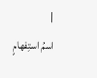|
اسمُ استِفهامٍ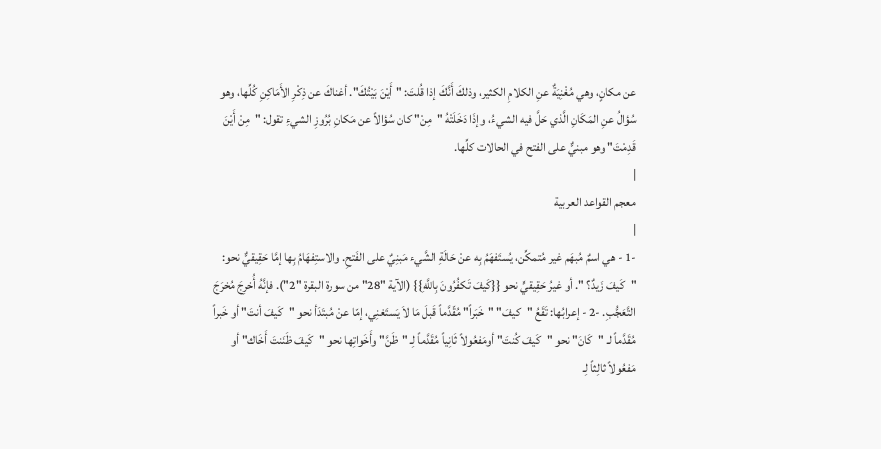عن مكانٍ، وهي مُغْنِيَةٌ عنِ الكلامِ الكثير، وذلكَ أَنَّكَ إذا قُلتَ: "أَيْنَ بَيْتُكَ". أغناكَ عن ذِكْرِ الأَمَاكِنِ كُلِّها، وهو سُؤالُ عنِ المَكَانِ الَّذي حَلَّ فيه الشيءُ، وإذَا دَخَلَتْهُ "مِنْ" كان سُؤالاً عن مَكانِ بُرُوزِ الشيءِ تقول: "مِنْ أَيْنَ قَدِمْتَ" وهو مبنيٌّ على الفتح في الحالات كلِّها.
|
معجم القواعد العربية
|
-1 - هي اسمٌ مُبهَم غير مُتمكِّن، يُستَفهَمُ بِه عنْ حَالَةِ الشَّيء مَبنِيٌ على الفَتحِ. والاستِفهَامُ بِها إمَّا حَقِيقيٌّ نحو: "كَيفَ زَيدٌ؟ ". أو غيرُ حَقِيقيٍّ نحو {{كَيفَ تَكفُرُونَ بِاللَّهِ}} (الآية "28" من سورة البقرة "2"). فإنَّهُ أُخرِجَ مُخرَجَ التَّعَجُّبِ. -2 - إعرابُها: تَقَعُ "كيفَ" "خَبَراً" مُقّدَّماً قَبلَ مَا لاَ يَستَغنِي، إمّا عنْ مُبتَدَأ نحو "كَيفَ أنتَ" أو خَبراً مُقَدَّماً لـ "كَانَ" نحو "كَيفَ كُنتَ" أومَفعُولاً ثَانِياً مُقَدَّماً لِـ "ظَنَّ" وأَخَواتِها نحو "كَيفَ ظَنَنتَ أَخَاك" أو مَفعُولاً ثالِثاً لِـ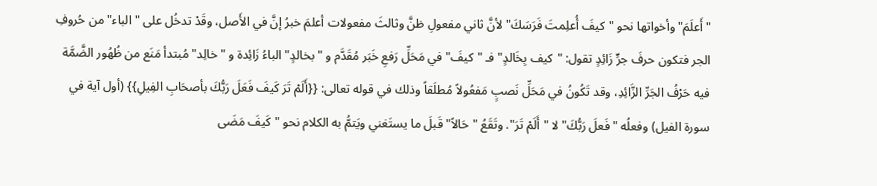"أَعلَمَ" وأخواتها نحو "كيفَ أُعلِمتَ فَرَسَكَ" لأنَّ ثاني مفعولِ ظنَّ وثالثَ مفعولات أعلمَ خبرُ إنَّ في الأَصل، وقَدْ تدخُل على "الباء" من حُروفِ الجر فتكون حرفَ جرٍّ زَائِدٍ تقول: "كيف بِخَالدٍ" فـ "كيفَ" في مَحَلِّ رَفعِ خَبَر مُقَدَّم و "بخالدٍ" الباءُ زَائِدة و "خالِد" مُبتدأ مَنَع من ظُهُور الضَّمَّة فيه حَرْفُ الجَرِّ الزَّائِدِ، وقد تَكُونُ في مَحَلِّ نَصبٍ مَفعُولاً مُطلَقاً وذلك في قوله تعالى: {{أَلَمْ تَرَ كَيفَ فَعَلَ رَبُّكَ بأصحَابِ الفِيلِ}} (أول آية في سورة الفيل) وفعلُه "فَعلَ رَبُّكَ" لا "أَلَمْ تَرَ". وتَقَعُ "حَالاً" قَبلَ ما يستَغني ويَتمُّ به الكلام نحو "كَيفَ مَضَى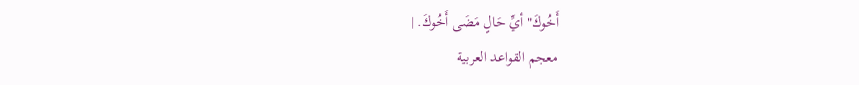أَخُوكَ" أيِّ حَالٍ مَضَى أَخُوكَ. |
معجم القواعد العربية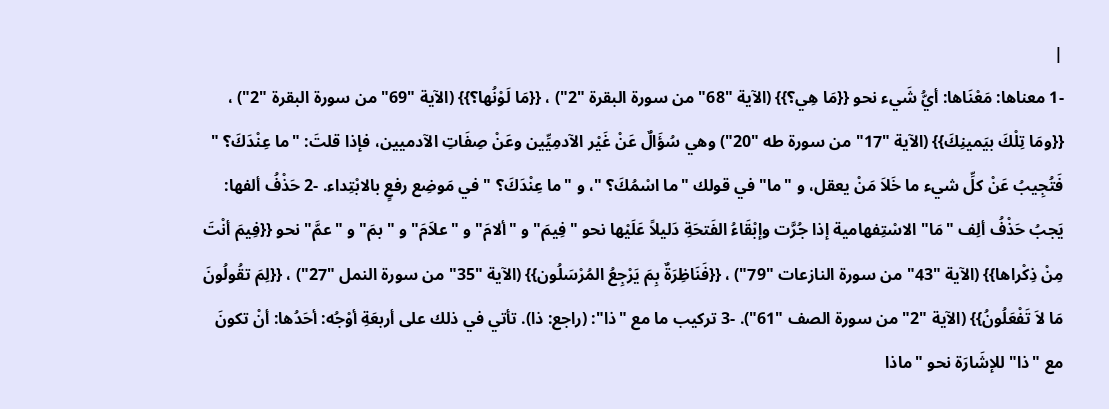|
-1 معناها: مَعْنَاها: أيُّ شَيء نحو {{مَا هِي؟}} (الآية "68" من سورة البقرة "2") ، {{مَا لَوْنُها؟}} (الآية "69" من سورة البقرة "2") ، {{ومَا تِلْكَ بيَمينِكَ}} (الآية "17" من سورة طه "20") وهي سُؤَالٌ عَنْ غَيْر الآدمِيِّين وعَنْ صِفَاتِ الآدميين، فإذا قلتَ: "ما عِنْدَكَ؟ " فَتُجِيبُ عَنْ كلِّ شيء ما خَلاَ مَنْ يعقل، و "ما" في قولك "ما اسْمُكَ؟ "، و "ما عِنْدَكَ؟ " في مَوضِع رفعٍ بالابْتِداء. -2 حَذْفُ ألفها: يَجبُ حَذْفُ ألِف "مَا" الاسْتِفهامية إذا جُرَّت وإبْقَاءُ الفَتحَةِ دَليلاً عَلَيْها نحو "فِيمَ" و "ألامَ" و "علاَمَ" و "بمَ" و "عمَّ" نحو {{فِيمَ أنْتَ مِنْ ذِكْراها}} (الآية "43" من سورة النازعات "79") ، {{فَنَاظِرَةٌ بِمَ يَرْجِعُ المُرْسَلُون}} (الآية "35" من سورة النمل "27") ، {{لِمَ تقُولُونَ مَا لاَ تَفْعَلُونُ}} (الآية "2" من سورة الصف "61"). -3 تركيب ما مع "ذا": (راجع: ذا). تأتي في ذلك على أربعَةِ أوْجُه: أحَدُها: أنْ تكونَ مع "ذا" للإشَارَة نحو "ماذا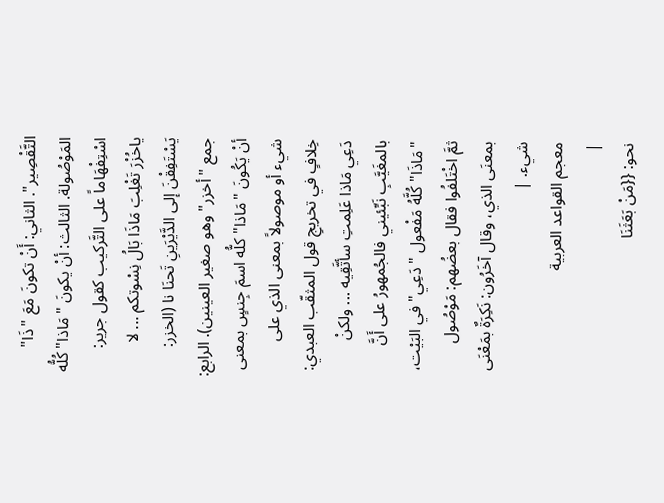التَّقْصِير". الثاني: أَنْ تكونَ مَعَ "ذَا" المَوْصُولة. الثالث: أنْ يكونَ "مَاذا" كُلُّه اسْتِفْهَاماً على التَّركيب كقول جرير: ياخُزْرَ تَغْلِبَ مَاذَا بَالُ نِسْوتكم ... لا يَسْتَفِقْنَ إلى الدَّيْرَينِ تَحنَا نا (الخزر: جمع "أخزر" وهو صغير العينين). الرابع: أنْ يَكُونَ "مَاذا" كلُّه اسمَ جِنسٍ بمعنى شيء أو موصولاً بمعنى الذي على خِلافٍ في تخريجِ قول المثقّب العبدي: دَعِي مَاذا عَلِمتِ سأتَّقِيه ... ولكنْ بالمغَيَّبِ نَبِّئيني فالجُمهورُ على أَنَّ "مَاذَا" كُلَّهُ مَفْعول "دَعِي" في البَيْت، ثمَّ اخْتَلفُوا فقال بعضُهم: مَوْصُول بمعنَى الذي، وقال آخَرُون: نَكِرَةٌ بمَعْنَى شيء. |
معجم القواعد العربية
|
نحو: {{مَنْ بَعَثَنَا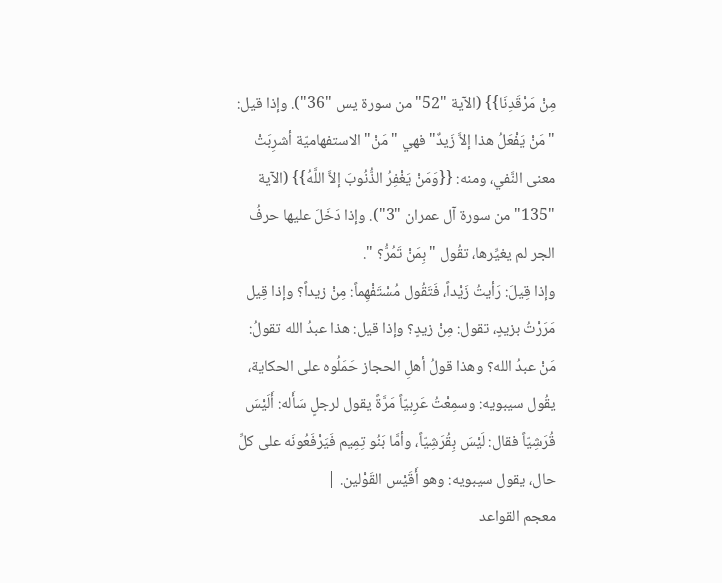مِنْ مَرْقَدِنَا}} (الآية "52" من سورة يس "36"). وإذا قيل: "مَنْ يَفْعَلُ هذا إلاَّ زَيدٌ" فهي "مَنْ" الاستفهاميّة أشرِبَتْ معنى النَّفي، ومنه: {{وَمَنْ يَغْفِرُ الذُّنُوبَ إلاَّ اللَّهُ}} (الآية "135" من سورة آل عمران "3"). وإذا دَخَلَ عليها حرفُ الجر لم يغيِّرها، تقُول "بِمَنْ تَمُرُّ؟ ".
وإذا قِيلَ: رَأيتُ زَيْداً، فَتَقُول مُسْتَفْهِماً: مِنْ زيداً؟ وإذا قِيل مَرَرْتُ بزيدٍ، تقول: مِنْ زيدٍ؟ وإذا قيل: هذا عبدُ الله تقولُ: مَنْ عبدُ الله؟ وهذا قولُ أهلِ الحجاز حَمَلُوه على الحكاية، يقُول سيبويه: وسمِعْتُ عَرِبيّاً مَرَّةً يقول لرجلٍ سَأَله: أَلَيْسَ قُرَشِيّاً فقال: لَيْسَ بِقُرَشِيّاً، وأمَّا بَنُو تِمِيم فَيَرْفَعُونَه على كلِّ حال، يقول سيبويه: وهو أَقَيْس القَوْلين. |
معجم القواعد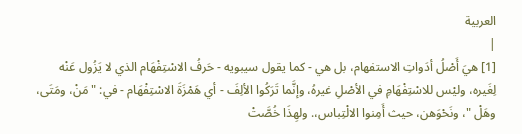العربية
|
[1] هيَ أَصْلُ أدَواتِ الاستفهام، بل هي - كما يقول سيبويه - حَرفُ الاسْتِفْهَام الذي لا يَزُول عَنْه لِغَيره، وليْس للاسْتِفْهَامِ في الأصْلِ غيرهُ، وإنَّما تَرَكُوا الألِفَ - أي هَمْزَةَ الاسْتِفْهَام - في: "مَنْ، ومَتَى، وهَلْ "، ونَحْوَهن، حيث أَمِنوا الالْتِباس،. ولهِذَا خُصَّتْ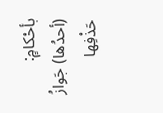بأحْكامٍ: (أحدُها) جَوازُ حَذْفِها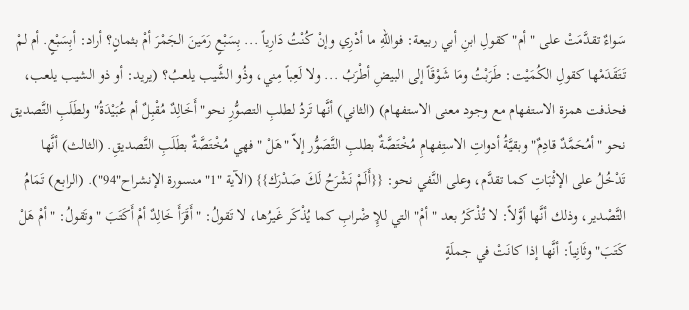سَواءٌ تقدَّمَتْ على " أم" كقولِ ابنِ أبي ربيعة: فواللهِ ما أدْرِي وإنْ كُنْتُ دَارِياً ... بِسَبْعٍ رَمَينَ الجَمْرَ أمْ بثمانٍ؟ أراد: أبِسَبْعٍ. أم لمْ تَتَقَدَمْها كقولِ الكُمَيْت: طَرَبْتُ ومَا شَوْقَاً إلى البيضِ أطْرَبُ ... ولا لَعِباً مِني، وذُو الشَّيب يلعبُ؟ (يريد: أو ذو الشيب يلعب، فحذفت همزة الاستفهام مع وجود معنى الاستفهام) (الثاني) أنَّها تَردُ لطلبِ التصوُّرِ نحو" أَخَالِدٌ مُقْبِلٌ أم عُبَيْدَةُ" ولطَلَبِ التَّصديق نحو "أمُحَمَّدٌ قادِمٌ" وبقيَّةُ أدواتِ الاستِفهامِ مُخْتَصَّةٌ بطلبِ التَّصَوُّر إلاّ "هَلْ " فهي مُخْتَصَّةٌ بطَلَبِ التَّصديقِ. (الثالث) أنَّها تَدْخُلُ على الإثْبَاتِ كما تقدَّم، وعلى النَّفي نحو: {{أَلَمْ نَشْرَحُ لَكَ صَدْرَك}} (الآية "1" منسورة الإنشراح"94"). (الرابع) تَمَامُ التَّصْدير، وذلك أنَّها أوَّلاً: لا تُذْكَرُ بعد " أمْ" التي للإِ ضْرابِ كما يُذْكَر غَيرُها، لا تَقولُ: "أَقَرَأَ خَالِدٌ أمْ أَكَتَبَ " وتَقولُ: "أمْ هَلْ كَتَبَ" وثَانِياً: أنَّها إذا كانَتْ في جملَةٍ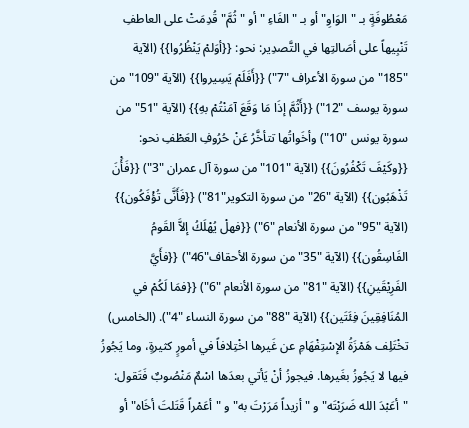مَعْطُوفَةٍ بـ "الوَاوِ" أو بـ "الفَاءِ " أو "ثُمَّ" قُدِمَتْ على العاطفِ تَنْبِيهاً على أصَالتِها في التَّصدِير: نحو: {{أوَلمْ يَنْظُرُوا}} (الآية "185" من سورة الأعراف "7") {{أَفَلَمْ يَسِيروا}} (الآية "109" من سورة يوسف "12") {{أَثُمَّ إذَا مَا وَقَعَ آمَنْتُمْ بهِ}} (الآية "51" من سورة يونس "10") وأخَواتُها تتأخَّرُ عَنْ حُرُوفِ العَطْفِ نحو: {{وكَيْفَ تَكْفُرُونَ}} (الآية "101"من سورة آل عمران "3") {{فَأَْنَ تَذْهَبُون}} (الآية "26" من سورة التكوير"81") {{فَأَنَّى تُؤْفَكُون}} (الآية "95" من سورة الأنعام "6") {{فهلْ يُهْلَكُ إلاَّ القَومُ الفَاسِقُون}} (الآية "35" من سورة الأحقاف"46") {{فأَيَّ الفَرِيْقَينِ}} (الآية "81" من سورة الأنعام "6") {{فمَا لَكُمْ في المُنَافِقِينَ فِئَتَين}} (الآية "88" من سورة النساء "4"). (الخامس) تخْتَلِف هَمْزَةُ الإسْتِفْهَامِ عن غَيرها اخْتِلافاً في أمورٍ كثيرةٍ، وما يَجُوزُ فيها لا يَجُوزُ بغَيرها. فيجوزُ أنْ يَأتي بعدَها اسْمٌ مَنْصُوبٌ فَتَقول: "أعَبْدَ الله ضَرَبْتَه" و "أزيداً مَرَرْتَ به" و "أعَمْراً قَتَلتَ أخَاه" أو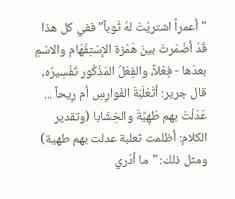"أعمراً اشتريْتَ لهُ ثَوباً" ففي كل هذا قَدْ أضْمَرتَ بينَ هَمْزة الإسْتِفْهَام والاسْمِ بعدَها - فِعْلاً، والفِعْلُ المَذْكُور تَفْسِيرُه، قال جرير: أثَعْلَبَةَ الفَوارِسِ أم رِيحاً ... عَدَلْتَ بهم طَهِيَّةَ والخِشَابا (وتقدير الكلام: أظلمت ثعلبة عدلت بهم طهية) ومثل ذلك: "ما أدْري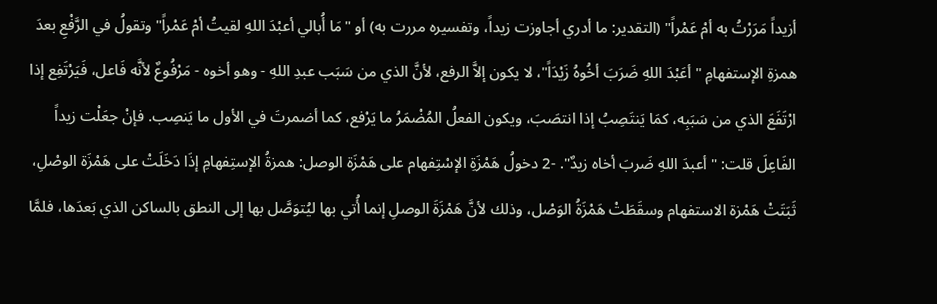أزيداً مَرَرْتُ به أمْ عَمْراً" (التقدير: ما أدري أجاوزت زيداً، وتفسيره مررت به) أو "مَا أُبالي أعبْدَ اللهِ لقيتُ أمْ عَمْراً" وتقولُ في الرَّفْعِ بعدَ همزةِ الإستفهامِ " أعَبْدَ اللهِ ضَرَبَ أخُوهُ زَيْدَاً"، لا يكون إلاَّ الرفع، لأنَّ الذي من سَبَب عبدِ اللهِ - وهو أخوه - مَرْفُوعٌ لأنَّه فَاعل، فَيَرْتَفِع إذا ارْتَفَعَ الذي من سَبَبِه، كمَا يَنتَصِبُ إذا انتصَبَ، ويكون الفعلُ المُضْمَرُ ما يَرْفع، كما أضمرتَ في الأول ما يَنصِب. فإنْ جعَلْت زيداً الفَاعِلَ قلت: " أعبدَ اللهِ ضَربَ أخاه زيدٌ". -2 دخولُ هَمْزَةِ الإسْتِفهام على هَمْزَة الوصل: همزةُ الإستِفهامِ إذَا دَخَلَتْ على هَمْزَة الوصْلِ، ثَبَتَتْ هَمْزة الاستفهام وسقَطَتْ هَمْزَةُ الوَصْل، وذلك لأنَّ هَمْزَةَ الوصلِ إنما أُتي بها ليُتوَصَّل بها إلى النطق بالساكن الذي بَعدَها، فلمَّا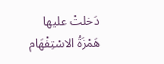دَخلتْ عليها هَمْزَةُ الاسْتِفْهَام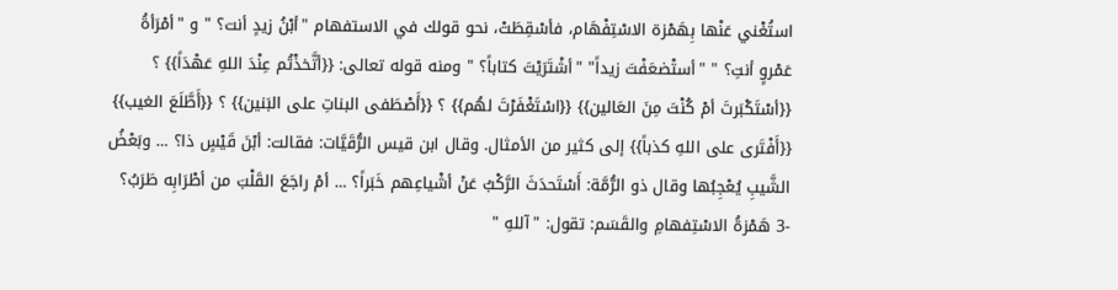استُغْني عَنْها بِهَمْزة الاسْتِفْهَام، فأسْقِطَتْ، نحو قولك في الاستفهام "أبْنُ زيدٍ أنت؟ " و "أمْرَأةُ عَمْروٍ أنتِ؟ " "أستْضعَفْتَ زيداً" "أشْتَرَيْتَ كتاباً؟ " ومنه قوله تعالى: {{أتَّخذْتُم عِنْدَ اللهِ عَهْدَاً}} ؟ {{أسْتَكْبَرتَ أمْ كُنْتَ مِنَ العَالين}} {{اسْتَغْفَرْتَ لهُم}} ؟ {{أَصْطَفى البناتِ على البَنين}} ؟ {{أَطَّلَعَ الغيب}} {{أَفْتَرى على اللهِ كذباً}} إلى كثير من الأمثال. وقال ابن قيس الرُّقَيَّات: فقالت: أبْنَ قَيْسٍ ذا؟ ... وبَعْضُ الشَّيبِ يُعْجِبُها وقال ذو الرُّمَّة: أَسْتَحدَثَ الرَّكْبُ عَنْ أشْياعِهم خَبَراً؟ ... أمْ راجَعَ القَلْبَ من أطْرَابِه طَرَبُ؟ -3 هَمْزةُ الاسْتِفهامِ والقَسَم: تقول: "آللهِ "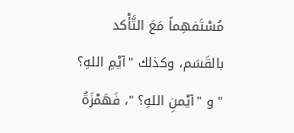مُسْتَفهِماً مَعَ التَّأْكد بالقَسَم، وكذلك "آيْمِ اللهِ؟ " و "آيْمنِ اللهِ؟ "، فَهَمْزَةُ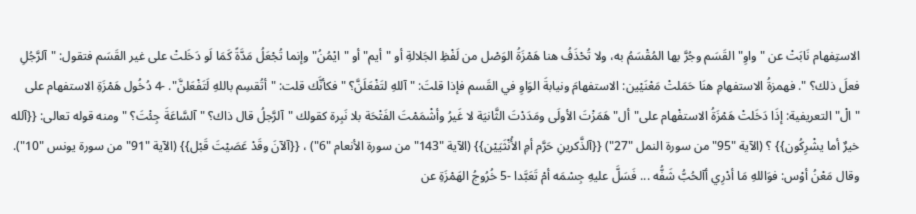الاستِفهام نَابَتْ عن "واوِ" القَسَم وجُرَّ بها المُقْسَمُ به، ولا تُحْذَفُ هنا هَمْزَةُ الوَصْل من لَفْظِ الجَلالةِ أو "أيم" أو "ايْمُنُ" وإنما تُجْعَلُ مَدَّةً كَمَا لَو دَخَلتْ على غير القَسَم فتقول: "آلرَّجُلِ فعلَ ذلك؟ ". فهمزةُ الاستفهامِ هنَا حَمَلتْ مَعْنَيْين: الاستفهامَ ونيابةَ الوَاوِ في القَسم فإذا قلتَ: "آللهِ لتَفْعَلَنَّ؟ " فكأنَّك قلت: "أتُقسِم باللهِ لَتَفْعَلنَّ". -4 دُخُول هَمْزَةِ الاستفهام على "الْ" التعريفية: إذَا دَخَلتْ هَمْزَةُ الاستفْهام على"أل" هَمَزْتَ الأولَى ومَدَدْتَ الثَّانيَة لا غَيرُ وأشْمَمْتَ الفَتْحَة بلا نَبِرة كقولك "آلرَّجلُ قال ذاك؟ " آلسَّاعَةَ جِئْتَ؟ " ومنه قوله تعالى: {{آلله خيرٌ أما يشْرِكُون}} ؟ (الآية "95" من سورة النمل "27") {{آلذَّكرينِ حَرَّم أمِ الأُنْثَيَيْن}} (الآية "143" من سورة الأنعام "6") ، {{آلآنَ وقَدْ عَصَيْتَ قَبْل}} (الآية "91" من سورة يونس "10"). وقال مَعْنُ أوْس: فوَاللهِ مَا أدْرِي أآلحُبُّ شَفُّه ... فَسَلَّ عليهِ جِسْمَه أمْ تَعَبَّدا -5 خُرُوجُ الهَمْزَةِ عن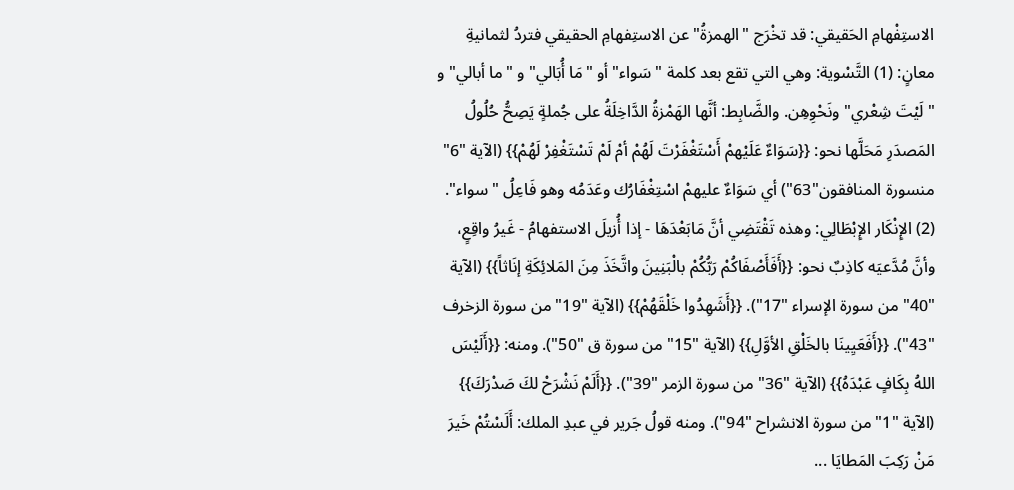الاستِفْهامِ الحَقيقي: قد تخْرَج "الهمزةُ" عن الاستِفهامِ الحقيقي فتردُ لثمانيةِ معانٍ: (1) التَّسْوية: وهي التي تقع بعد كلمة "سَواء" أو "مَا أُبَالي" و "ما أبالي" و "لَيْتَ شِعْري" ونَحْوِهِن. والضَّابِط: أنَّها الهَمْزةُ الدَّاخِلَةُ على جُملةٍ يَصِحُّ حُلُولُ المَصدَرِ مَحَلَّها نحو: {{سَوَاءٌ عَلَيْهمْ أَسْتَغْفَرْتَ لَهُمْ أمْ لَمْ تَسْتَغْفِرْ لَهُمْ}} (الآية "6" منسورة المنافقون"63") أي سَوَاءٌ عليهمْ اسْتِغْفَارُك وعَدَمُه وهو فَاعِلُ "سواء". (2) الإِنْكَار الإِبْطَالِي: وهذه تَقْتَضِي أنَّ مَابَعْدَهَا - إذا أُزيلَ الاستفهامُ - غَيرُ واقِعٍ، وأنَّ مُدَّعيَه كاذِبٌ نحو: {{أَفَأَصْفَاكُمْ رَبُّكُمْ بالْبَنِينَ واتَّخَذَ مِنَ المَلائِكَةِ إنَاثاً}} (الآية "40" من سورة الإسراء "17"). {{أَشَهِدُوا خَلْقَهُمْ}} (الآية "19" من سورة الزخرف "43"). {{أَفَعَيِينَا بالخَلْقِ الأوَّلِ}} (الآية "15" من سورة ق "50"). ومنه: {{أَلَيْسَ اللهُ بِكَافٍ عَبْدَهُ}} (الآية "36" من سورة الزمر "39"). {{أَلَمْ نَشْرَحْ لكَ صَدْرَكَ}} (الآية "1" من سورة الانشراح "94"). ومنه قولُ جَرير في عبدِ الملك: أَلَسْتُمْ خَيرَ مَنْ رَكِبَ المَطايَا ...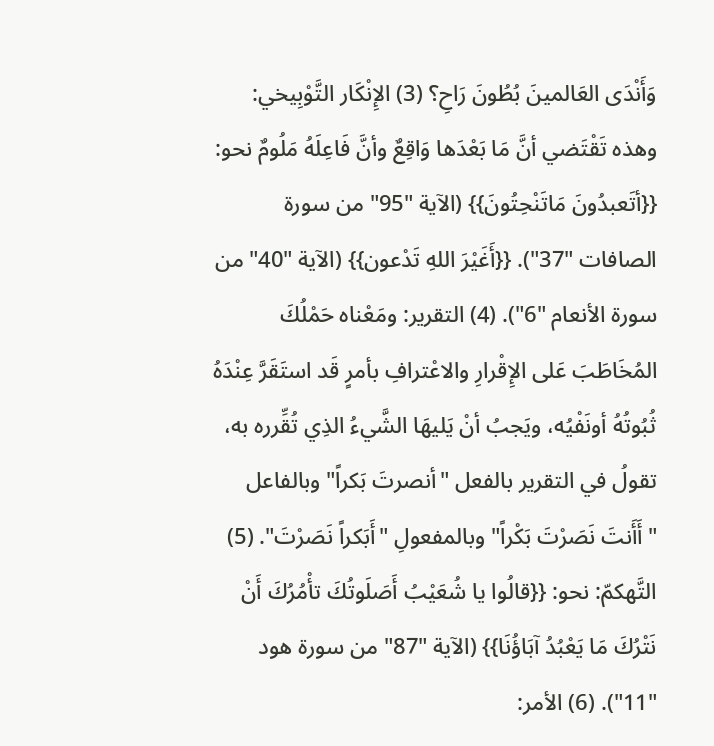وَأَنْدَى العَالمينَ بُطُونَ رَاحِ؟ (3) الإِنْكَار التَّوْبِيخي: وهذه تَقْتَضي أنَّ مَا بَعْدَها وَاقِعٌ وأنَّ فَاعِلَهُ مَلُومٌ نحو: {{أتَعبدُونَ مَاتَنْحِتُونَ}} (الآية "95" من سورة الصافات "37"). {{أَغَيْرَ اللهِ تَدْعون}} (الآية "40" من سورة الأنعام "6"). (4) التقرير: ومَعْناه حَمْلُكَ المُخَاطَبَ عَلى الإِقْرارِ والاعْترافِ بأمرٍ قَد استَقَرَّ عِنْدَهُ ثُبُوتُهُ أونَفْيُه، ويَجبُ أنْ يَليهَا الشَّيءُ الذِي تُقِّرره به، تقولُ في التقرير بالفعل "أنصرتَ بَكراً" وبالفاعل "أَأَنتَ نَصَرْتَ بَكْراً" وبالمفعولِ "أَبَكراً نَصَرْتَ". (5) التَّهكمّ: نحو: {{قالُوا يا شُعَيْبُ أَصَلَوتُكَ تأْمُرُكَ أَنْ نَتْرُكَ مَا يَعْبُدُ آبَاؤُنَا}} (الآية "87" من سورة هود "11"). (6) الأمر: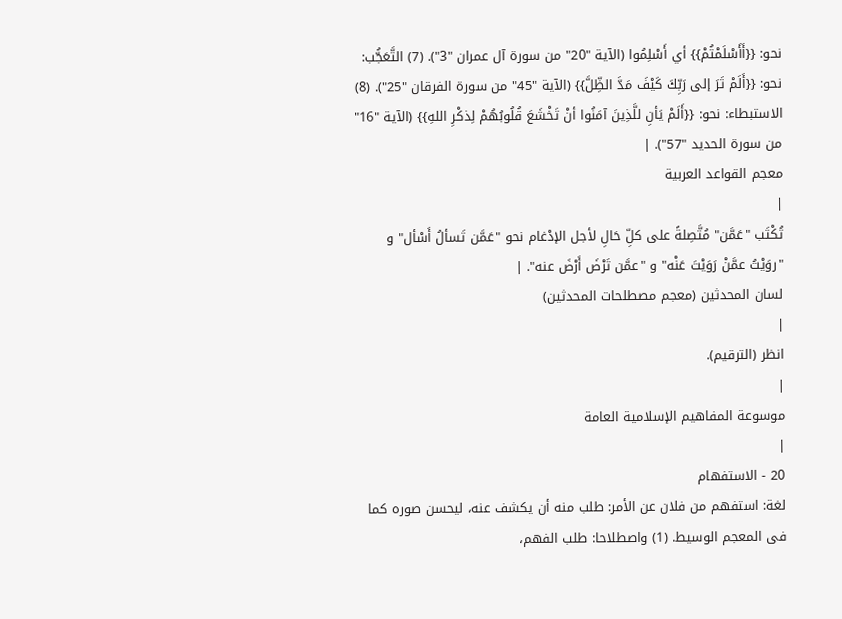نحو: {{أَأَسْلَمْتُمْ}} أي أَسْلِمُوا (الآية "20" من سورة آل عمران "3"). (7) التَّعَجُّب: نحو: {{أَلَمْ تَرَ إلى رَبِّكَ كَيْفَ مَدَّ الظِّلَّ}} (الآية "45" من سورة الفرقان "25"). (8) الاستبطاء: نحو: {{أَلَمْ يَأنِ للَّذِينَ آمَنُوا أنْ تَخْشَعَ قُلُوبُهُمْ لِذكْرِ اللهِ}} (الآية "16" من سورة الحديد "57"). |
معجم القواعد العربية
|
تُكْتَب "عَمَّن" مُتَّصِلةً على كلِّ حَالِ لأجل الإدْغام نحو "عَمَّن تَسألُ أَسْأل" و "روَيْتُ عمَّنْ رَوَيْتَ عَنْه" و "عمَّن تَرْضَ أَرْضَ عنه". |
لسان المحدثين (معجم مصطلحات المحدثين)
|
انظر (الترقيم).
|
موسوعة المفاهيم الإسلامية العامة
|
20 - الاستفهام
لغة: استفهم من فلان عن الأمر: طلب منه أن يكشف عنه، ليحسن صوره كما فى المعجم الوسيط. (1) واصطلاحا: طلب الفهم،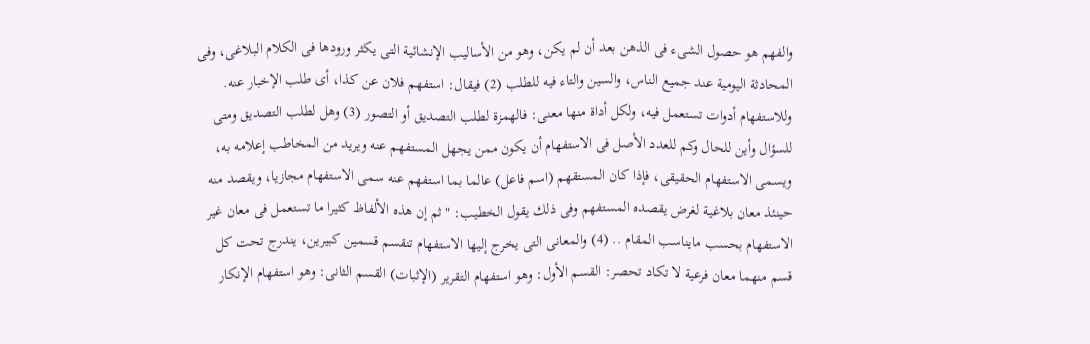والفهم هو حصول الشىء فى الذهن بعد أن لم يكن، وهو من الأساليب الإنشائية التى يكثر ورودها فى الكلام البلاغى، وفى المحادثة اليومية عند جميع الناس، والسين والتاء فيه للطلب (2) فيقال: استفهم فلان عن كذا، أى طلب الإخبار عنه. وللاستفهام أدوات تستعمل فيه، ولكل أداة منها معنى: فالهمزة لطلب التصديق أو التصور (3) وهل لطلب التصديق ومتى للسؤال وأين للحال وكم للعدد الأصل فى الاستفهام أن يكون ممن يجهل المستفهم عنه ويريد من المخاطب إعلامه به، ويسمى الاستفهام الحقيقى، فإذا كان المستقهم (اسم فاعل) عالما بما استفهم عنه سمى الاستفهام مجازيا، ويقصد منه حينئذ معان بلاغية لغرض يقصده المستفهم وفى ذلك يقول الخطيب: "ثم إن هذه الألفاظ كثيرا ما تستعمل فى معان غير الاستفهام بحسب مايناسب المقام .. (4) والمعانى التى يخرج إليها الاستفهام تنقسم قسمين كبيرين، يندرج تحت كل قسم منهما معان فرعية لا تكاد تحصر: القسم الأول: وهو استفهام التقرير (الإثبات) القسم الثانى: وهو استفهام الإنكار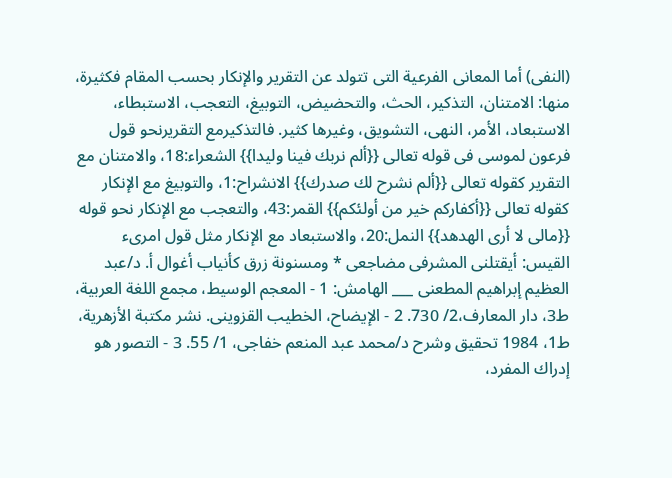(النفى) أما المعانى الفرعية التى تتولد عن التقرير والإنكار بحسب المقام فكثيرة، منها: الامتنان، التذكير، الحث، والتحضيض، التوبيغ، التعجب، الاستبطاء، الاستبعاد، الأمر، النهى، التشويق، وغيرها كثير. فالتذكيرمع التقريرنحو قول فرعون لموسى فى قوله تعالى {{ألم نربك فينا وليدا}} الشعراء:18، والامتنان مع التقرير كقوله تعالى {{ألم نشرح لك صدرك}} الانشراح:1، والتوبيغ مع الإنكار كقوله تعالى {{أكفاركم خير من أولئكم}} القمر:43، والتعجب مع الإنكار نحو قوله {{مالى لا أرى الهدهد}} النمل:20، والاستبعاد مع الإنكار مثل قول امرىء القيس: أيقتلنى المشرفى مضاجعى * ومسنونة زرق كأنياب أغوال أ. د/عبد العظيم إبراهيم المطعنى ___ الهامش: 1 - المعجم الوسيط، مجمع اللغة العربية، ط3، دار المعارف،2/ 730. 2 - الإيضاح، الخطيب القزوينى. نشر مكتبة الأزهرية، ط1، 1984 تحقيق وشرح د/محمد عبد المنعم خفاجى، 1/ 55. 3 - التصور هو إدراك المفرد،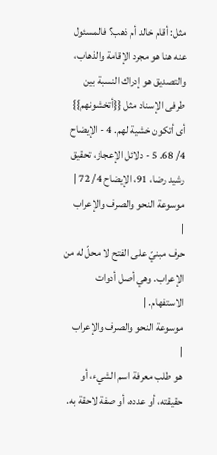مثل: أقام خالد أم ذهب؟ فالمسئول عنه هنا هو مجرد الإقامة والذهاب، والتصديق هو إدراك النسبة بين طرفى الإسناد مثل {{أتخشونهم}} أى أتكون خشية لهم. 4 - الإيضاح 4/ 68. 5 - دلائل الإعجاز، تحقيق رشيد رضا، 91، الإيضاح 4/ 72 |
موسوعة النحو والصرف والإعراب
|
حرف مبنيّ على الفتح لا محلّ له من الإعراب. وهي أصل أدوات الاستفهام. |
موسوعة النحو والصرف والإعراب
|
هو طلب معرفة اسم الشيء، أو حقيقته، أو عدده، أو صفة لاحقة به.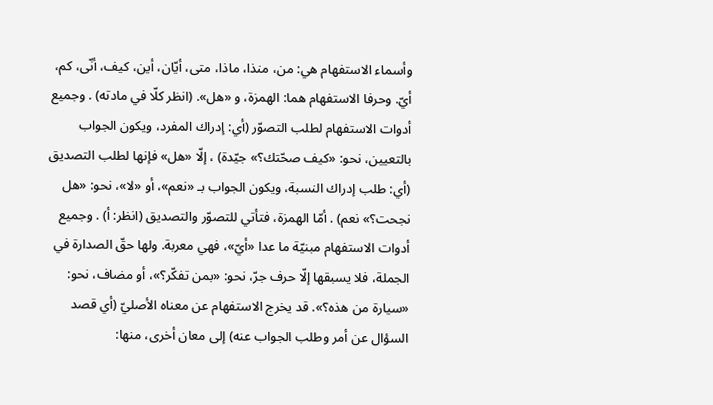وأسماء الاستفهام هي: من، منذا، ماذا، متى، أيّان، أين، كيف، أنّى، كم، أيّ. وحرفا الاستفهام هما: الهمزة، و «هل». (انظر كلّا في مادته) . وجميع أدوات الاستفهام لطلب التصوّر (أي: إدراك المفرد، ويكون الجواب بالتعيين، نحو: «كيف صحّتك؟» جيّدة) ، إلّا «هل» فإنها لطلب التصديق (أي: طلب إدراك النسبة، ويكون الجواب بـ «نعم»، أو «لا»، نحو: «هل نجحت؟» نعم) . أمّا الهمزة، فتأتي للتصوّر والتصديق (انظر: أ) . وجميع أدوات الاستفهام مبنيّة ما عدا «أيّ»، فهي معربة. ولها حقّ الصدارة في الجملة، فلا يسبقها إلّا حرف جرّ، نحو: «بمن تفكّر؟»، أو مضاف، نحو: «سيارة من هذه؟». قد يخرج الاستفهام عن معناه الأصليّ (أي قصد السؤال عن أمر وطلب الجواب عنه) إلى معان أخرى، منها: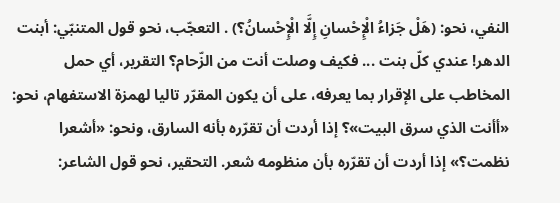النفي، نحو: (هَلْ جَزاءُ الْإِحْسانِ إِلَّا الْإِحْسانُ؟) . التعجّب، نحو قول المتنبّي: أبنت الدهر! عندي كلّ بنت ... فكيف وصلت أنت من الزّحام؟ التقرير، أي حمل المخاطب على الإقرار بما يعرفه، على أن يكون المقرّر تاليا لهمزة الاستفهام، نحو: «أأنت الذي سرق البيت»؟ إذا أردت أن تقرّره بأنه السارق، ونحو: «أشعرا نظمت؟» إذا أردت أن تقرّره بأن منظومه شعر. التحقير، نحو قول الشاعر: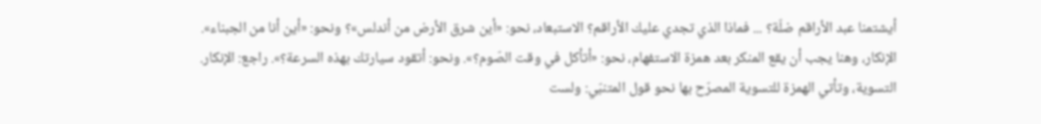أيشتمنا عبد الأراقم ضلّة؟ ... فماذا الذي تجدي عليك الأراقم؟ الاستبعاد، نحو: «أين شرق الأرض من أندلس»؟ ونحو: «أين أنا من الجبناء». الإنكار، وهنا يجب أن يقع المنكر بعد همزة الاستفهام، نحو: «أتأكل في وقت الصّوم؟». ونحو: أتقود سيارتك بهذه السرعة؟». راجع: الإنكار. التسوية، وتأتي الهمزة للتسوية المصرّح بها نحو قول المتنبّي: ولست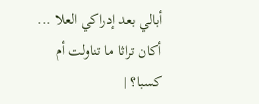أبالي بعد إدراكي العلا ... أكان تراثا ما تناولت أم كسبا؟ |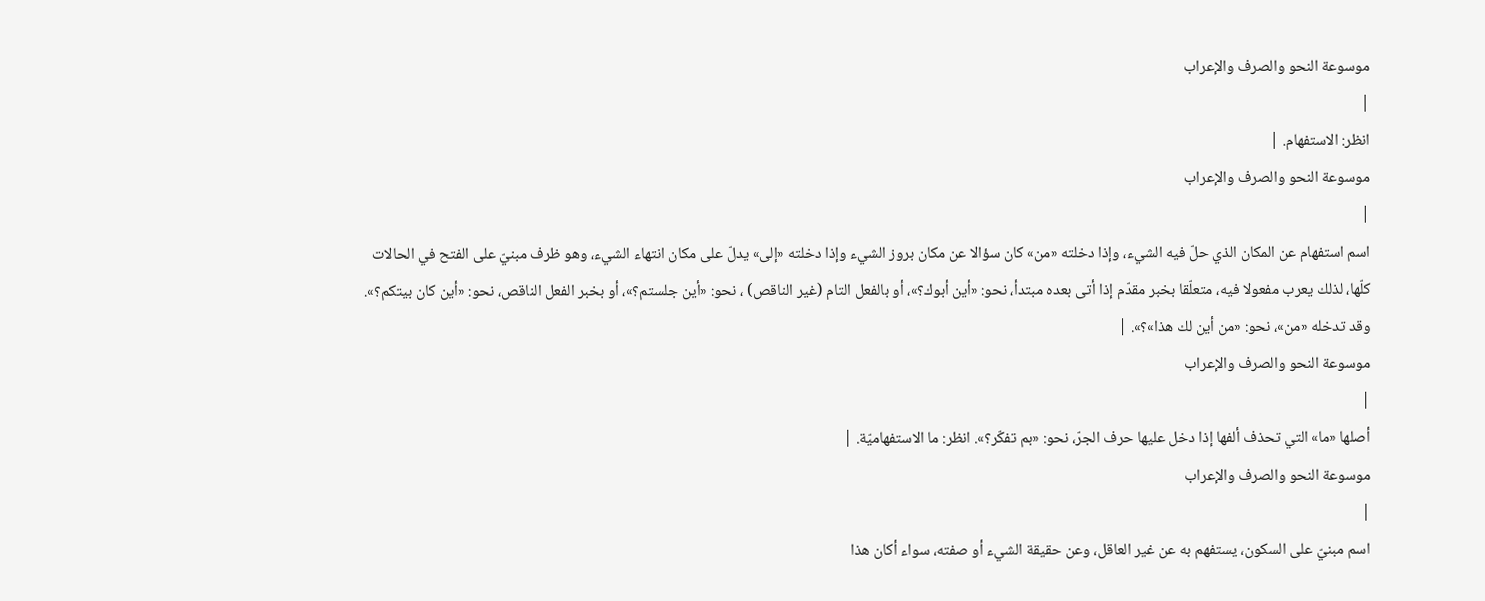موسوعة النحو والصرف والإعراب
|
انظر: الاستفهام. |
موسوعة النحو والصرف والإعراب
|
اسم استفهام عن المكان الذي حلّ فيه الشيء، وإذا دخلته «من» كان سؤالا عن مكان بروز الشيء وإذا دخلته «إلى» يدلّ على مكان انتهاء الشيء، وهو ظرف مبنيّ على الفتح في الحالات كلّها، لذلك يعرب مفعولا فيه، متعلّقا بخبر مقدّم إذا أتى بعده مبتدأ، نحو: «أين أبوك؟»، أو بالفعل التام (غير الناقص) ، نحو: «أين جلستم؟»، أو بخبر الفعل الناقص، نحو: «أين كان بيتكم؟». وقد تدخله «من»، نحو: «من أين لك هذا»؟». |
موسوعة النحو والصرف والإعراب
|
أصلها «ما» التي تحذف ألفها إذا دخل عليها حرف الجرّ، نحو: «بم تفكّر؟». انظر: ما الاستفهاميّة. |
موسوعة النحو والصرف والإعراب
|
اسم مبنيّ على السكون، يستفهم به عن غير العاقل، وعن حقيقة الشيء أو صفته، سواء أكان هذا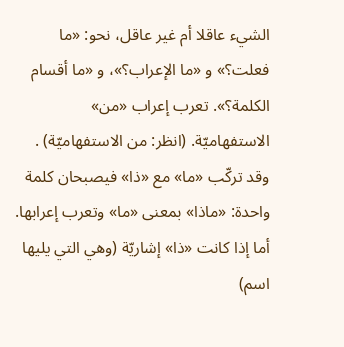الشيء عاقلا أم غير عاقل، نحو: «ما فعلت؟» و «ما الإعراب؟»، و «ما أقسام الكلمة؟». تعرب إعراب «من» الاستفهاميّة. (انظر: من الاستفهاميّة) . وقد تركّب «ما» مع «ذا» فيصبحان كلمة واحدة: «ماذا» بمعنى «ما» وتعرب إعرابها. أما إذا كانت «ذا» إشاريّة (وهي التي يليها اسم)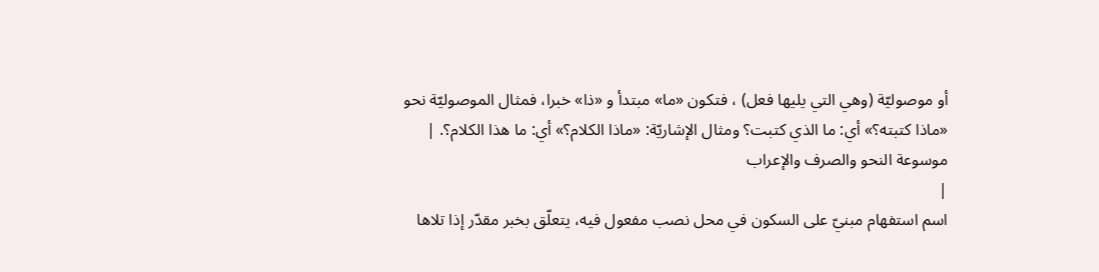أو موصوليّة (وهي التي يليها فعل) ، فتكون «ما» مبتدأ و «ذا» خبرا، فمثال الموصوليّة نحو «ماذا كتبته؟» أي: ما الذي كتبت؟ ومثال الإشاريّة: «ماذا الكلام؟» أي: ما هذا الكلام؟. |
موسوعة النحو والصرف والإعراب
|
اسم استفهام مبنيّ على السكون في محل نصب مفعول فيه، يتعلّق بخبر مقدّر إذا تلاها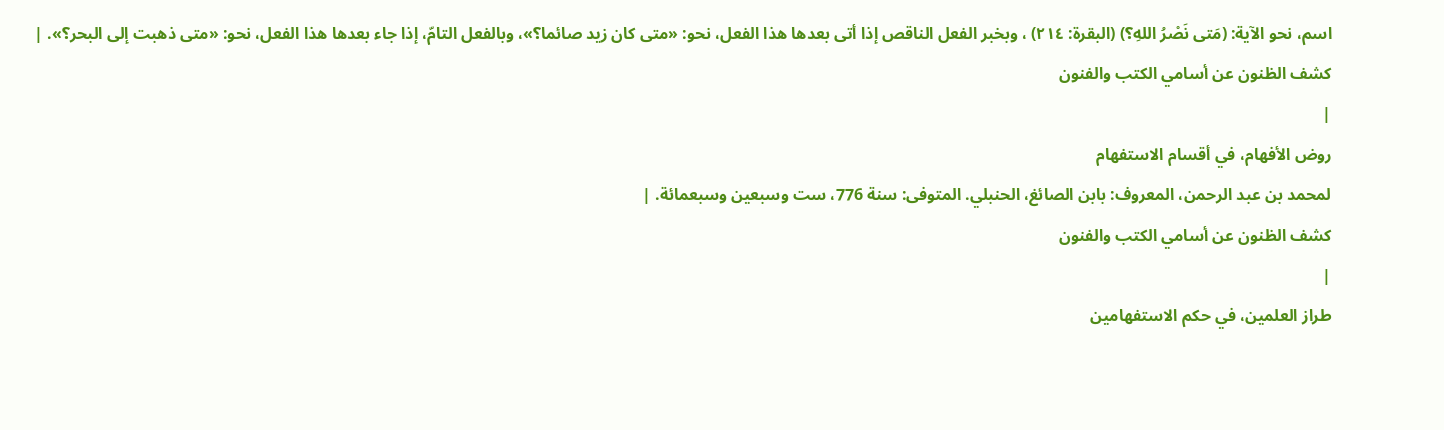اسم، نحو الآية: (مَتى نَصْرُ اللهِ؟) (البقرة: ٢١٤) ، وبخبر الفعل الناقص إذا أتى بعدها هذا الفعل، نحو: «متى كان زيد صائما؟»، وبالفعل التامّ، إذا جاء بعدها هذا الفعل، نحو: «متى ذهبت إلى البحر؟». |
كشف الظنون عن أسامي الكتب والفنون
|
روض الأفهام، في أقسام الاستفهام
لمحمد بن عبد الرحمن، المعروف: بابن الصائغ، الحنبلي. المتوفى: سنة 776، ست وسبعين وسبعمائة. |
كشف الظنون عن أسامي الكتب والفنون
|
طراز العلمين، في حكم الاستفهامين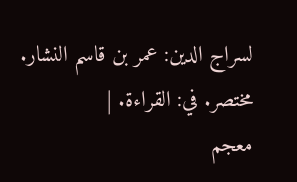لسراج الدين: عمر بن قاسم النشار. مختصر. في: القراءة. |
معجم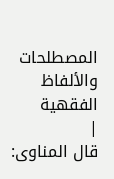المصطلحات والألفاظ الفقهية
|
قال المناوى: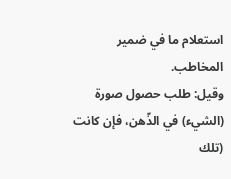استعلام ما في ضمير المخاطب.
وقيل: طلب حصول صورة (الشيء) في الذّهن، فإن كانت (تلك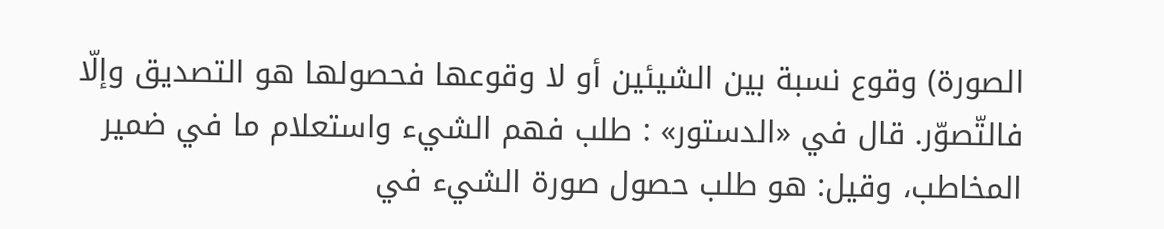الصورة) وقوع نسبة بين الشيئين أو لا وقوعها فحصولها هو التصديق وإلّا فالتّصوّر. قال في «الدستور» : طلب فهم الشيء واستعلام ما في ضمير المخاطب، وقيل: هو طلب حصول صورة الشيء في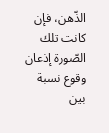الذّهن، فإن كانت تلك الصّورة إذعان وقوع نسبة بين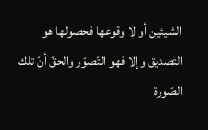الشيئين أو لا وقوعها فحصولها هو التصديق وإلا فهو التّصوّر والحقّ أنّ تلك الصّورة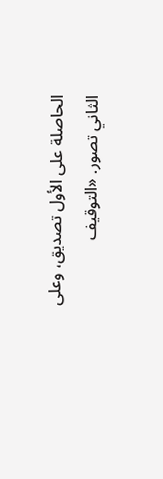الحاصلة على الأول تصديق، وعلى الثاني تصور. «التوقيف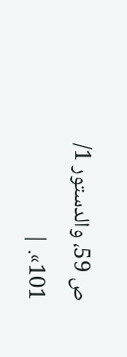ص 59، والدستور 1/ 101». |